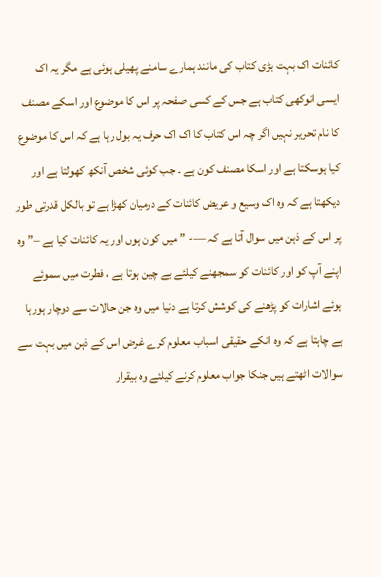کائنات اک بہت بڑی کتاب کی مانند ہمارے سامنے پھیلی ہوئی ہے مگر یہ اک ایسی انوکھی کتاب ہے جس کے کسی صفحہ پر اس کا موضوع اور اسکے مصنف کا نام تحریر نہیں اگر چہ اس کتاب کا اک اک حرف یہ بول رہا ہے کہ اس کا موضوع کیا ہوسکتا ہے اور اسکا مصنف کون ہے ۔ جب کوئی شخص آنکھ کھولتا ہے اور دیکھتا ہے کہ وہ اک وسیع و عریض کائنات کے درمیان کھڑا ہے تو بالکل قدرتی طور پر اس کے ذہن میں سوال آتا ہے کہ —- ” میں کون ہوں اور یہ کائنات کیا ہے –” وہ اپنے آپ کو اور کائنات کو سمجھنے کیلئے بے چین ہوتا ہے ، فطرت میں سموئے ہوئے اشارات کو پڑھنے کی کوشش کرتا ہے دنیا میں وہ جن حالات سے دوچار ہورہا ہے چاہتا ہے کہ وہ انکے حقیقی اسباب معلوم کرے غرض اس کے ذہن میں بہت سے سوالات اٹھتے ہیں جنکا جواب معلوم کرنے کیلئے وہ بیقرار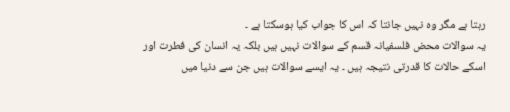رہتا ہے مگر وہ نہیں جانتا کہ اس کا جواب کیا ہوسکتا ہے ۔
یہ سوالات محض فلسفیانہ قسم کے سوالات نہیں ہیں بلکہ یہ انسان کی فطرت اور اسکے حالات کا قدرتی نتیجہ ہیں ۔ یہ ایسے سوالات ہیں جن سے دنیا میں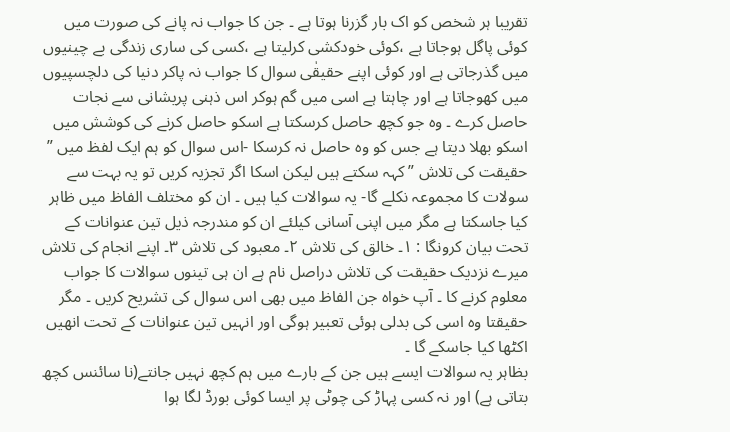تقریبا ہر شخص کو اک بار گزرنا ہوتا ہے ۔ جن کا جواب نہ پانے کی صورت میں کوئی پاگل ہوجاتا ہے ،کوئی خودکشی کرلیتا ہے ،کسی کی ساری زندگی بے چینیوں میں گذرجاتی ہے اور کوئی اپنے حقیقٰی سوال کا جواب نہ پاکر دنیا کی دلچسپیوں میں کھوجاتا ہے اور چاہتا ہے اسی میں گم ہوکر اس ذہنی پریشانی سے نجات حاصل کرے ۔ وہ جو کچھ حاصل کرسکتا ہے اسکو حاصل کرنے کی کوشش میں اسکو بھلا دیتا ہے جس کو وہ حاصل نہ کرسکا -اس سوال کو ہم ایک لفظ میں ” حقیقت کی تلاش ” کہہ سکتے ہیں لیکن اسکا اگر تجزیہ کریں تو یہ بہت سے سولات کا مجموعہ نکلے گا- یہ سوالات کیا ہیں ۔ ان کو مختلف الفاظ میں ظاہر کیا جاسکتا ہے مگر میں اپنی آسانی کیلئے ان کو مندرجہ ذیل تین عنوانات کے تحت بیان کرونگا : ١۔ خالق کی تلاش ٢۔ معبود کی تلاش ٣۔ اپنے انجام کی تلاش
میرے نزدیک حقیقت کی تلاش دراصل نام ہے ان ہی تینوں سوالات کا جواب معلوم کرنے کا ۔ آپ خواہ جن الفاظ میں بھی اس سوال کی تشریح کریں ۔ مگر حقیقتا وہ اسی کی بدلی ہوئی تعبیر ہوگی اور انہیں تین عنوانات کے تحت انھیں اکٹھا کیا جاسکے گا ۔
بظاہر یہ سوالات ایسے ہیں جن کے بارے میں ہم کچھ نہیں جانتے(نا سائنس کچھ بتاتی ہے) اور نہ کسی پہاڑ کی چوٹی پر ایسا کوئی بورڈ لگا ہوا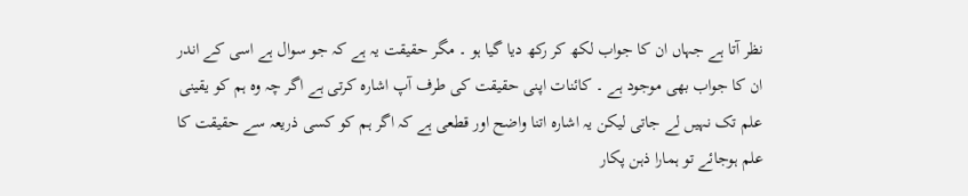نظر آتا ہے جہاں ان کا جواب لکھ کر رکھ دیا گیا ہو ۔ مگر حقیقت یہ ہے کہ جو سوال ہے اسی کے اندر ان کا جواب بھی موجود ہے ۔ کائنات اپنی حقیقت کی طرف آپ اشارہ کرتی ہے اگر چہ وہ ہم کو یقینی علم تک نہیں لے جاتی لیکن یہ اشارہ اتنا واضح اور قطعی ہے کہ اگر ہم کو کسی ذریعہ سے حقیقت کا علم ہوجائے تو ہمارا ذہن پکار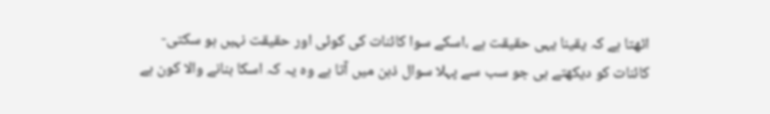اٹھتا ہے کہ یقینا یہی حقیقت ہے ،اسکے سوا کائنات کی کوئی اور حقیقت نہیں ہو سکتی-
کائنات کو دیکھتے ہی جو سب سے پہلا سوال ذہن میں آتا ہے وہ یہ کہ اسکا بنانے والا کون ہے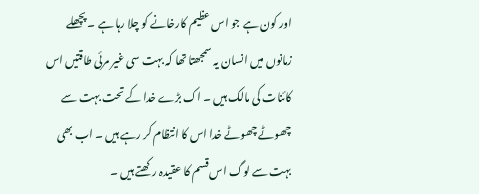اور کون ہے جو اس عظیم کارخانے کو چلا رہا ہے ۔ پچھلے زمانوں میں انسان یہ سمجھتا تھا کہ بہت سی غیر مرئی طاقتیں اس کائنات کی مالک ہیں ۔ اک بڑے خدا کے تحت بہت سے چھوٹے چھوٹے خدا اس کا انتظام کر رہے ہیں ۔ اب بھی بہت سے لوگ اس قسم کا عقیدہ رکھتے ہیں ۔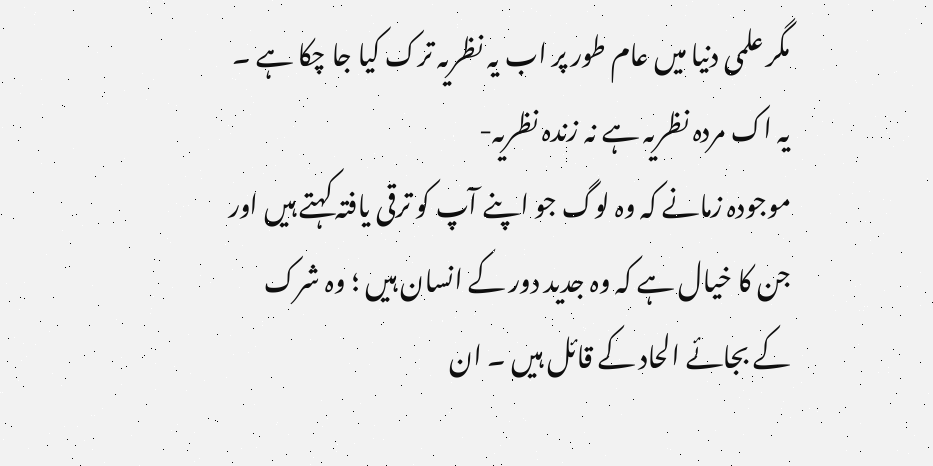مگر علمی دنیا میں عام طور پر اب یہ نظریہ ترک کیا جا چکا ہے ۔ یہ اک مردہ نظریہ ہے نہ زندہ نظریہ-
موجودہ زمانے کہ وہ لوگ جو اپنے آپ کو ترقی یافتہ کہتے ہیں اور جن کا خیال ہے کہ وہ جدید دور کے انسان ہیں ؛ وہ شرک کے بجائے الحاد کے قائل ہیں ۔ ان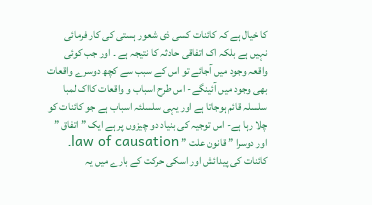کا خیال ہے کہ کائنات کسی ذی شعور ہستی کی کار فرمائی نہیں ہے بلکہ اک اتفاقی حادثہ کا نتیجہ ہے ۔ اور جب کوئی واقعہ وجود میں آجائے تو اس کے سبب سے کچھ دوسرے واقعات بھی وجود میں آئینگے- اس طرح اسباب و واقعات کااک لمبا سلسلہ قائم ہوجاتا ہے اور یہی سلسلئہ اسباب ہے جو کائنات کو چلا رہا ہے- اس توجیہ کی بنیاد دو چیزوں پر ہے ایک ” اتفاق ” اور دوسرا ” قانون علت ” law of causation۔ کائنات کی پیدائش اور اسکی حرکت کے بارے میں یہ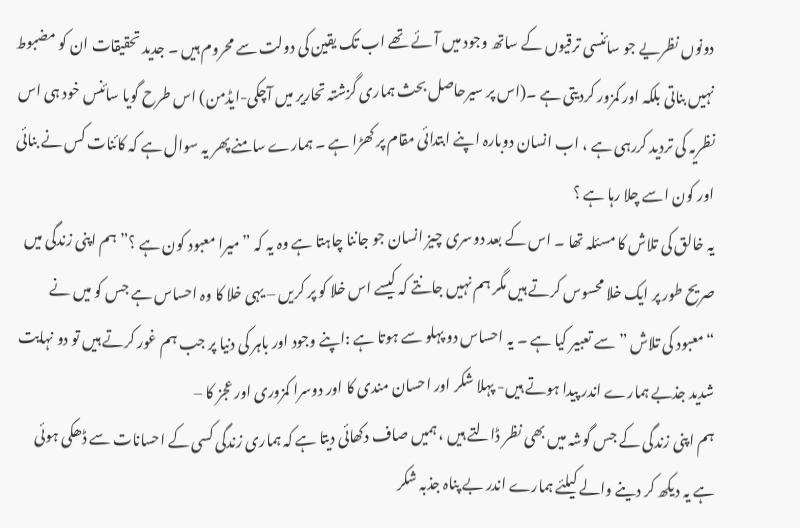دونوں نظریے جو سائنسی ترقیوں کے ساتھ وجود میں آئے تھے اب تک یقین کی دولت سے محروم ہیں ۔ جدید تحقیقات ان کو مضبوط نہیں بناتی بلکہ اور کمزور کردیتی ہے ۔(اس پر سیرحاصل بحث ہماری گزشتہ تحاریر میں آچکی-ایڈمن) اس طرح گویا سائنس خود ہی اس نظریہ کی تردید کررہی ہے ، اب انسان دوبارہ اپنے ابتدائی مقام پر کھڑا ہے ۔ ہمارے سامنے پھر یہ سوال ہے کہ کائنات کس نے بنائی اور کون اسے چلا رہا ہے ؟
یہ خالق کی تلاش کا مسئلہ تھا ۔ اس کے بعد دوسری چیز انسان جو جاننا چاہتا ہے وہ یہ کہ ” میرا معبود کون ہے ؟” ہم اپنی زندگی میں صریح طور پر ایک خلا محسوس کرتے ہیں مگر ہم نہیں جانتے کہ کیسے اس خلا کو پر کریں – یہی خلا کا وہ احساس ہے جس کو میں نے “معبود کی تلاش ” سے تعبیر کیا ہے ۔ یہ احساس دو پہلو سے ہوتا ہے :اپنے وجود اور باہر کی دنیا پر جب ہم غور کرتے ہیں تو دو نہایت شدید جذبے ہمارے اندر پیدا ہوتے ہیں- پہلا شکر اور احسان مندی کا اور دوسرا کمزوری اور عجز کا –
ہم اپنی زندگی کے جس گوشہ میں بھی نظر ڈالتے ہیں ، ہمیں صاف دکھائی دیتا ہے کہ ہماری زندگی کسی کے احسانات سے ڈھکی ہوئی ہے یہ دیکھ کر دینے والے کیلئے ہمارے اندر بے پناہ جذبہ شکر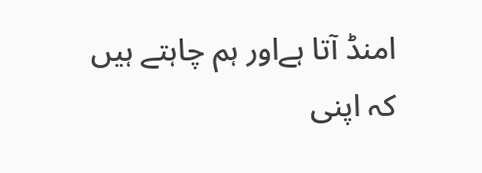امنڈ آتا ہےاور ہم چاہتے ہیں کہ اپنی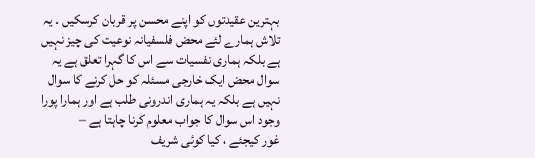بہترین عقیدتوں کو اپنے محسن پر قربان کرسکیں ۔ یہ تلاش ہمارے لئے محض فلسفیانہ نوعیت کی چیز نہیں ہے بلکہ ہماری نفسیات سے اس کا گہرا تعلق ہے یہ سوال محض ایک خارجی مسئلہ کو حل کرنے کا سوال نہیں ہے بلکہ یہ ہماری اندرونی طلب ہے اور ہمارا پورا وجود اس سوال کا جواب معلوم کرنا چاہتا ہے –
غور کیجئے ، کیا کوئی شریف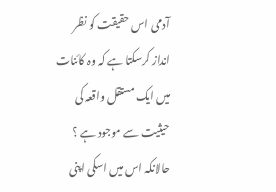آدمی اس حقیقت کو نظر انداز کرسکتا ہے کہ وہ کائنات میں ایک مستقل واقعہ کی حیثیت سے موجود ہے ؟ حالانکہ اس میں اسکی اپنی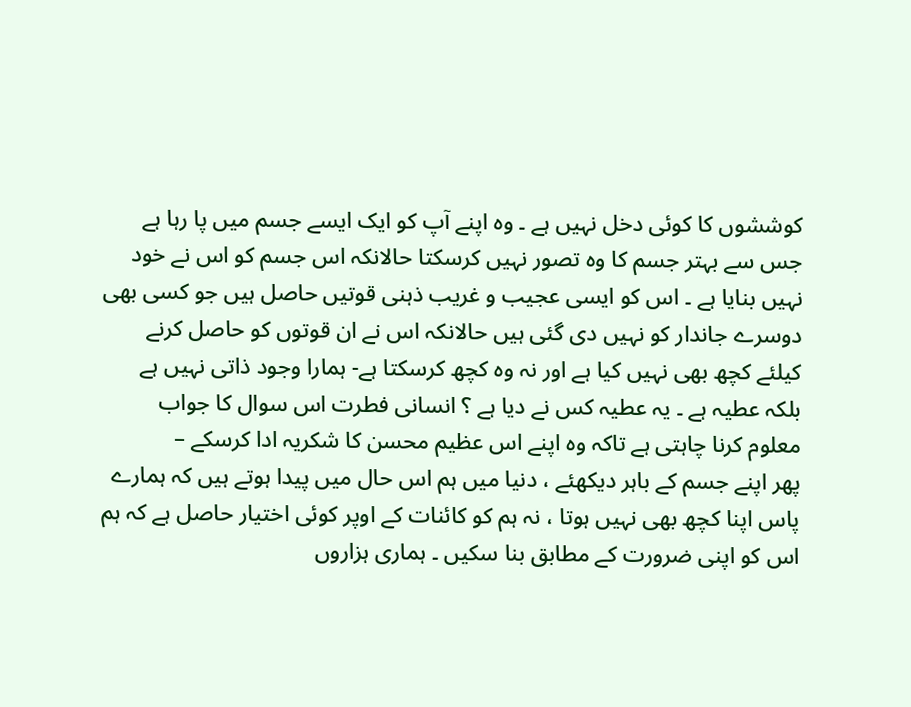کوششوں کا کوئی دخل نہیں ہے ۔ وہ اپنے آپ کو ایک ایسے جسم میں پا رہا ہے جس سے بہتر جسم کا وہ تصور نہیں کرسکتا حالانکہ اس جسم کو اس نے خود نہیں بنایا ہے ۔ اس کو ایسی عجیب و غریب ذہنی قوتیں حاصل ہیں جو کسی بھی دوسرے جاندار کو نہیں دی گئی ہیں حالانکہ اس نے ان قوتوں کو حاصل کرنے کیلئے کچھ بھی نہیں کیا ہے اور نہ وہ کچھ کرسکتا ہے- ہمارا وجود ذاتی نہیں ہے بلکہ عطیہ ہے ۔ یہ عطیہ کس نے دیا ہے ؟ انسانی فطرت اس سوال کا جواب معلوم کرنا چاہتی ہے تاکہ وہ اپنے اس عظیم محسن کا شکریہ ادا کرسکے –
پھر اپنے جسم کے باہر دیکھئے ، دنیا میں ہم اس حال میں پیدا ہوتے ہیں کہ ہمارے پاس اپنا کچھ بھی نہیں ہوتا ، نہ ہم کو کائنات کے اوپر کوئی اختیار حاصل ہے کہ ہم اس کو اپنی ضرورت کے مطابق بنا سکیں ۔ ہماری ہزاروں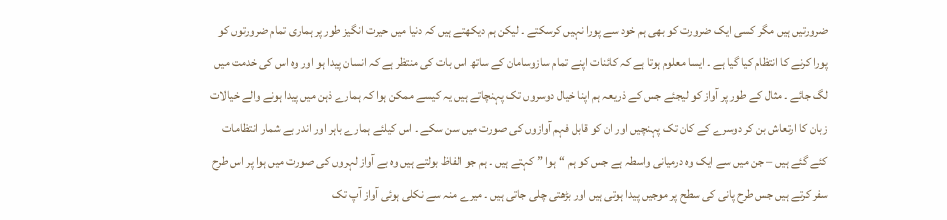ضرورتیں ہیں مگر کسی ایک ضرورت کو بھی ہم خود سے پورا نہیں کرسکتے ۔ لیکن ہم دیکھتے ہیں کہ دنیا میں حیرت انگیز طور پر ہماری تمام ضرورتوں کو پورا کرنے کا انتظام کیا گیا ہے ۔ ایسا معلوم ہوتا ہے کہ کائنات اپنے تمام سازوسامان کے ساتھ اس بات کی منتظر ہے کہ انسان پیدا ہو اور وہ اس کی خدمت میں لگ جائے ۔ مثال کے طور پر آواز کو لیجئے جس کے ذریعہ ہم اپنا خیال دوسروں تک پہنچاتے ہیں یہ کیسے ممکن ہوا کہ ہمارے ذہن میں پیدا ہونے والے خیالات زبان کا ارتعاش بن کر دوسرے کے کان تک پہنچیں اور ان کو قابل فہم آوازوں کی صورت میں سن سکے ۔ اس کیلئے ہمارے باہر اور اندر بے شمار انتظامات کئے گئے ہیں – جن میں سے ایک وہ درمیانی واسطہ ہے جس کو ہم “ہوا ” کہتے ہیں ۔ ہم جو الفاظ بولتے ہیں وہ بے آواز لہروں کی صورت میں ہوا پر اس طرح سفر کرتے ہیں جس طرح پانی کی سطح پر موجیں پیدا ہوتی ہیں اور بڑھتی چلی جاتی ہیں ۔ میرے منہ سے نکلی ہوئی آواز آپ تک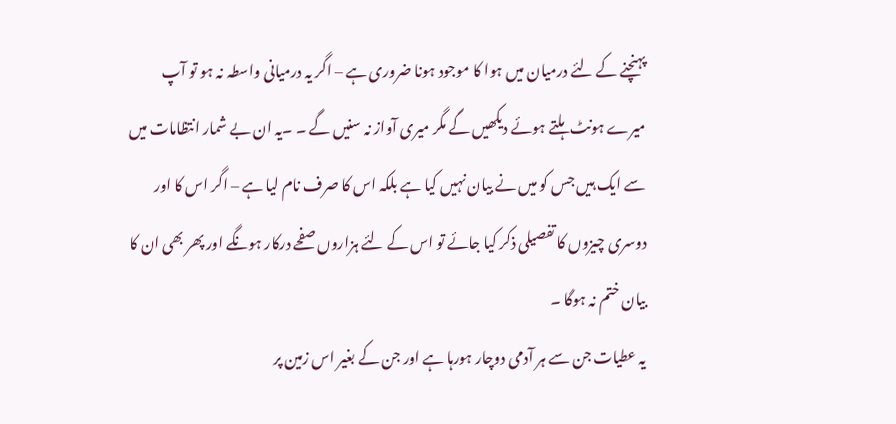پہنچنے کے لئے درمیان میں ہوا کا موجود ہونا ضروری ہے – اگر یہ درمیانی واسطہ نہ ہو تو آپ میرے ہونٹ ہلتے ہوئے دیکھیں گے مگر میری آواز نہ سنیں گے ۔ ۔یہ ان بے شمار انتظامات میں سے ایک ہیں جس کو میں نے بیان نہیں کیا ہے بلکہ اس کا صرف نام لیا ہے – اگر اس کا اور دوسری چیزوں کا تفصیلی ذکر کیا جائے تو اس کے لئے ہزاروں صفحے درکار ہونگے اور پھر بھی ان کا بیان ختم نہ ہوگا ۔
یہ عطیات جن سے ہر آدمی دوچار ہورہا ہے اور جن کے بغیر اس زمین پر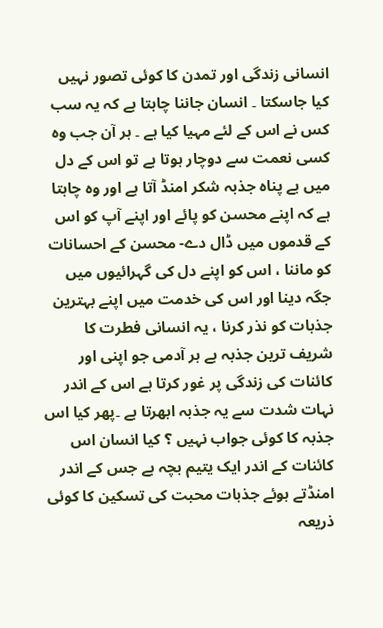انسانی زندگی اور تمدن کا کوئی تصور نہیں کیا جاسکتا ۔ انسان جاننا چاہتا ہے کہ یہ سب کس نے اس کے لئے مہیا کیا ہے ۔ ہر آن جب وہ کسی نعمت سے دوچار ہوتا ہے تو اس کے دل میں بے پناہ جذبہ شکر امنڈ آتا ہے اور وہ چاہتا ہے کہ اپنے محسن کو پائے اور اپنے آپ کو اس کے قدموں میں ڈال دے- محسن کے احسانات کو ماننا ، اس کو اپنے دل کی گہرائیوں میں جگہ دینا اور اس کی خدمت میں اپنے بہترین جذبات کو نذر کرنا ، یہ انسانی فطرت کا شریف ترین جذبہ ہے ہر آدمی جو اپنی اور کائنات کی زندگی پر غور کرتا ہے اس کے اندر نہات شدت سے یہ جذبہ ابھرتا ہے ۔پھر کیا اس جذبہ کا کوئی جواب نہیں ؟ کیا انسان اس کائنات کے اندر ایک یتیم بچہ ہے جس کے اندر امنڈتے ہوئے جذبات محبت کی تسکین کا کوئی ذریعہ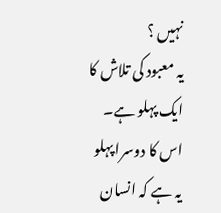نہیں ؟
یہ معبود کی تلاش کا ایک پہلو ہے۔ اس کا دوسرا پہلو یہ ہے کہ انسان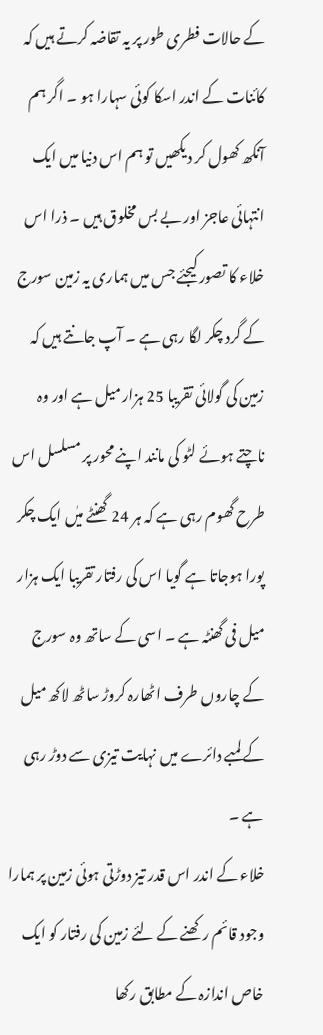کے حالات فطری طور پر یہ تقاضہ کرتے ہیں کہ کائنات کے اندر اسکا کوئی سہارا ہو ۔ اگر ہم آنکھ کھول کر دیکھیں تو ہم اس دنیا میں ایک انتہائی عاجز اور بے بس مخلوق ہیں ۔ ذرا اس خلاء کا تصور کیجئے جس میں ہماری یہ زمین سورج کے گرد چکر لگا رہی ہے ۔ آپ جانتے ہیں کہ زمین کی گولائی تقریبا 25 ہزار میل ہے اور وہ ناچتے ہوئے لٹو کی مانند اپنے محور پر مسلسل اس طرح گھوم رہی ہے کہ ہر 24 گھنٹے میٰں ایک چکر پورا ہوجاتا ہے گویا اس کی رفتار تقریبا ایک ہزار میل فی گھنٹہ ہے ۔ اسی کے ساتھ وہ سورج کے چاروں طرف اٹھارہ کروڑ ساٹھ لاکھ میل کے لمبے دائرے میں نہایت تیزی سے دوڑ رہی ہے ۔
خلاء کے اندر اس قدر تیز دوڑتی ہوئی زمین پر ہمارا وجود قائم رکھنے کے لئے زمین کی رفتار کو ایک خاص اندازہ کے مطابق رکھا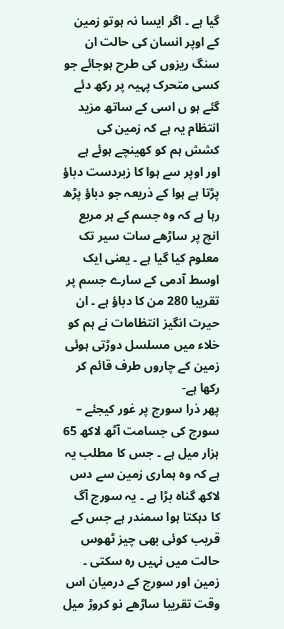گیا ہے ۔ اگر ایسا نہ ہوتو زمین کے اوپر انسان کی حالت ان سنگ ریزوں کی طرح ہوجائے جو کسی متحرک پہیہ پر رکھ دئے گئے ہو ں اسی کے ساتھ مزید انتظام یہ ہے کہ زمین کی کشش ہم کو کھینچے ہوئے ہے اور اوپر سے ہوا کا زبردست دباؤ پڑتا ہے ہوا کے ذریعہ جو دباؤ پڑھ رہا ہے کہ وہ جسم کے ہر مربع انچ پر ساڑھے سات سیر تک معلوم کیا گیا ہے ۔ یعنی ایک اوسط آدمی کے سارے جسم پر تقریبا 280 من کا دباؤ ہے ۔ ان حیرت انگیز انتظامات نے ہم کو خلاء میں مسلسل دوڑتی ہوئی زمین کے چاروں طرف قائم کر رکھا ہے-
پھر ذرا سورج پر غور کیجئے – سورج کی جسامت آٹھ لاکھ 65 ہزار میل ہے ۔ جس کا مطلب یہ ہے کہ وہ ہماری زمین سے دس لاکھ گناہ بڑا ہے ۔ یہ سورج آگ کا دہکتا ہوا سمندر ہے جس کے قریب کوئی بھی چیز ٹھوس حالت میں نہیں رہ سکتی ۔ زمین اور سورج کے درمیان اس وقت تقریبا ساڑھے نو کروڑ میل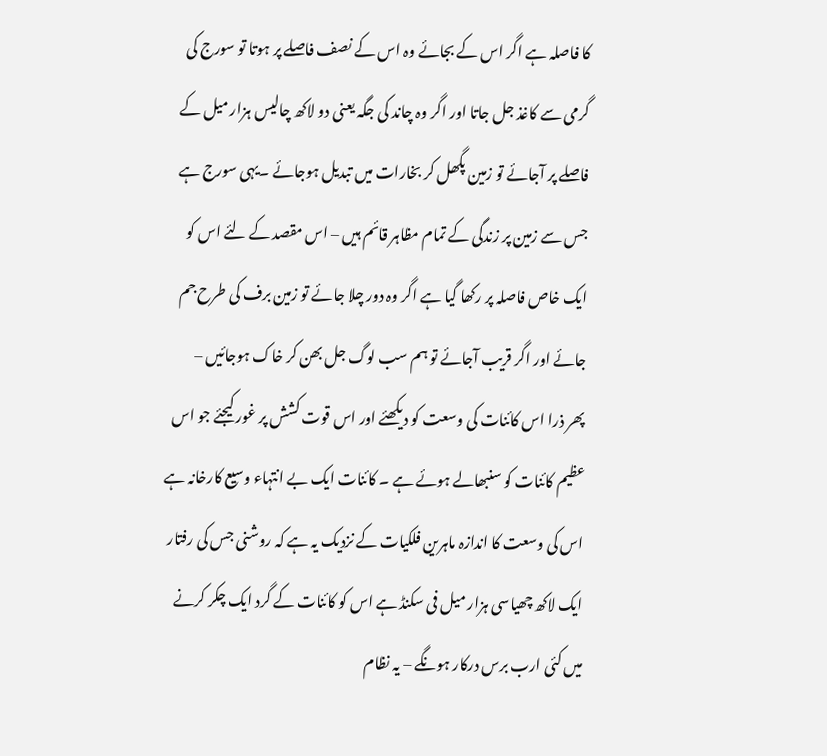کا فاصلہ ہے اگر اس کے بجائے وہ اس کے نصف فاصلے پر ہوتا تو سورج کی گرمی سے کاغذ جل جاتا اور اگر وہ چاند کی جگہ یعنی دو لاکھ چالیس ہزار میل کے فاصلے پر آجائے تو زمین پگھل کر بخارات میں تبدیل ہوجائے ۔یہی سورج ہے جس سے زمین پر زندگی کے تمام مظاہر قائم ہیں – اس مقصد کے لئے اس کو ایک خاص فاصلہ پر رکھا گیا ہے اگر وہ دور چلا جائے تو زمین برف کی طرح جم جائے اور اگر قریب آجائے تو ہم سب لوگ جل بھن کر خاک ہوجائیں –
پھر ذرا اس کائنات کی وسعت کو دیکھئے اور اس قوت کشش پر غور کیجئے جو اس عظیم کائنات کو سنبھالے ہوئے ہے ۔ کائنات ایک بے انتہاء وسیع کارخانہ ہے اس کی وسعت کا اندازہ ماہرین فلکیات کے نزدیک یہ ہے کہ روشنی جس کی رفتار ایک لاکھ چھیاسی ہزار میل فی سکنڈ ہے اس کو کائنات کے گرد ایک چکر کرنے میں کئی ارب برس درکار ہونگے – یہ نظام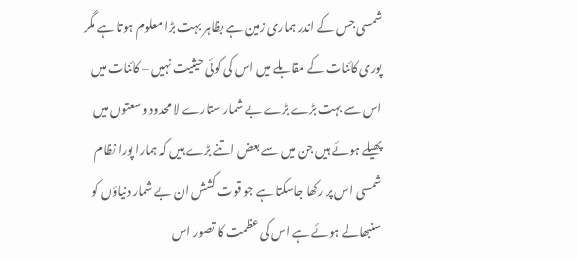شمسی جس کے اندر ہماری زمین ہے بظاہر بہت بڑا معلوم ہوتا ہے مگر پوری کائنات کے مقابلے میں اس کی کوئی حیثیت نہیں – کائنات میں اس سے بہت بڑے بڑے بے شمار ستارے لا محدود وسعتوں میں پھیلے ہوئے ہیں جن میں سے بعض اتنے بڑے ہیں کہ ہمارا پورا نظام شمسی اس پر رکھا جاسکتا ہے جو قوت کشش ان بے شمار دنیاؤں کو سنبھالے ہوئے ہے اس کی عظمت کا تصور اس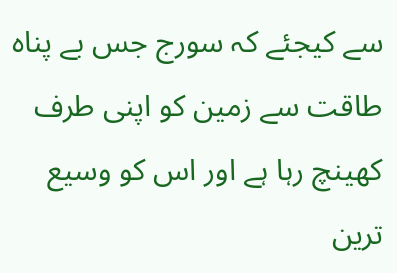سے کیجئے کہ سورج جس بے پناہ طاقت سے زمین کو اپنی طرف کھینچ رہا ہے اور اس کو وسیع ترین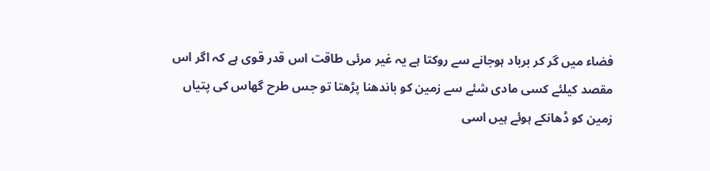فضاء میں گر کر برباد ہوجانے سے روکتا ہے یہ غیر مرئی طاقت اس قدر قوی ہے کہ اگر اس مقصد کیلئے کسی مادی شئے سے زمین کو باندھنا پڑھتا تو جس طرح گھاس کی پتیاں زمین کو ڈھانکے ہوئے ہیں اسی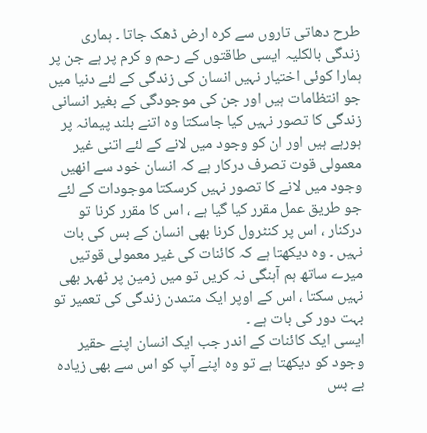طرح دھاتی تاروں سے کرہ ارض ڈھک جاتا ۔ ہماری زندگی بالکلیہ ایسی طاقتوں کے رحم و کرم پر ہے جن پر ہمارا کوئی اختیار نہیں انسان کی زندگی کے لئے دنیا میں جو انتظامات ہیں اور جن کی موجودگی کے بغیر انسانی زندگی کا تصور نہیں کیا جاسکتا وہ اتنے بلند پیمانہ پر ہورہے ہیں اور ان کو وجود میں لانے کے لئے اتنی غیر معمولی قوت تصرف درکار ہے کہ انسان خود سے انھیں وجود میں لانے کا تصور نہیں کرسکتا موجودات کے لئے جو طریق عمل مقرر کیا گیا ہے ، اس کا مقرر کرنا تو درکنار ، اس پر کنٹرول کرنا بھی انسان کے بس کی بات نہیں ۔ وہ دیکھتا ہے کہ کائنات کی غیر معمولی قوتیں میرے ساتھ ہم آہنگی نہ کریں تو میں زمین پر ٹھہر بھی نہیں سکتا ، اس کے اوپر ایک متمدن زندگی کی تعمیر تو بہت دور کی بات ہے ۔
ایسی ایک کائنات کے اندر جب ایک انسان اپنے حقیر وجود کو دیکھتا ہے تو وہ اپنے آپ کو اس سے بھی زیادہ بے بس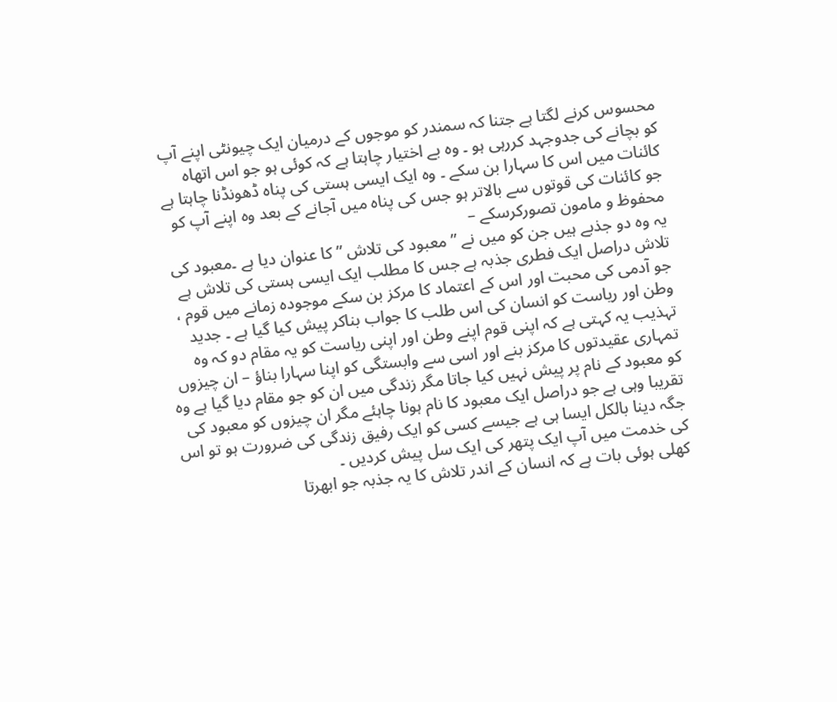محسوس کرنے لگتا ہے جتنا کہ سمندر کو موجوں کے درمیان ایک چیونٹی اپنے آپ کو بچانے کی جدوجہد کررہی ہو ۔ وہ بے اختیار چاہتا ہے کہ کوئی ہو جو اس اتھاہ کائنات میں اس کا سہارا بن سکے ۔ وہ ایک ایسی ہستی کی پناہ ڈھونڈنا چاہتا ہے جو کائنات کی قوتوں سے بالاتر ہو جس کی پناہ میں آجانے کے بعد وہ اپنے آپ کو محفوظ و مامون تصورکرسکے –
یہ وہ دو جذبے ہیں جن کو میں نے ” معبود کی تلاش ” کا عنوان دیا ہے ۔معبود کی تلاش دراصل ایک فطری جذبہ ہے جس کا مطلب ایک ایسی ہستی کی تلاش ہے جو آدمی کی محبت اور اس کے اعتماد کا مرکز بن سکے موجودہ زمانے میں قوم ، وطن اور ریاست کو انسان کی اس طلب کا جواب بناکر پیش کیا گیا ہے ۔ جدید تہذیب یہ کہتی ہے کہ اپنی قوم اپنے وطن اور اپنی ریاست کو یہ مقام دو کہ وہ تمہاری عقیدتوں کا مرکز بنے اور اسی سے وابستگی کو اپنا سہارا بناؤ – ان چیزوں کو معبود کے نام پر پیش نہیں کیا جاتا مگر زندگی میں ان کو جو مقام دیا گیا ہے وہ تقریبا وہی ہے جو دراصل ایک معبود کا نام ہونا چاہئے مگر ان چیزوں کو معبود کی جگہ دینا بالکل ایسا ہی ہے جیسے کسی کو ایک رفیق زندگی کی ضرورت ہو تو اس کی خدمت میں آپ ایک پتھر کی ایک سل پیش کردیں ۔
کھلی ہوئی بات ہے کہ انسان کے اندر تلاش کا یہ جذبہ جو ابھرتا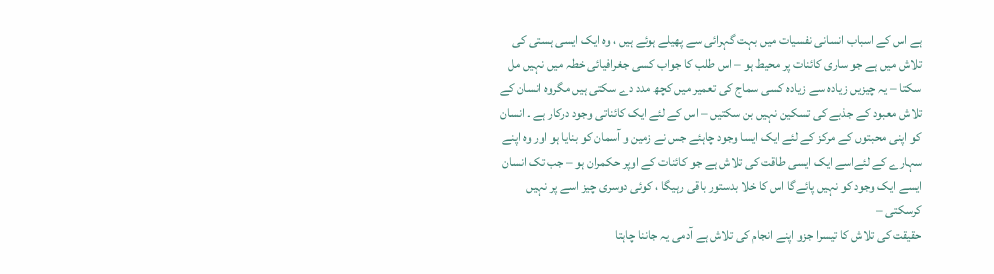ہے اس کے اسباب انسانی نفسیات میں بہت گہرائی سے پھیلے ہوئے ہیں ، وہ ایک ایسی ہستی کی تلاش میں ہے جو ساری کائنات پر محیط ہو – اس طلب کا جواب کسی جغرافیائی خطہ میں نہیں مل سکتا – یہ چیزیں زیادہ سے زیادہ کسی سماج کی تعمیر میں کچھ مدد دے سکتی ہیں مگروہ انسان کے تلاش معبود کے جذبے کی تسکین نہیں بن سکتیں – اس کے لئے ایک کائناتی وجود درکار ہے ۔ انسان کو اپنی محبتوں کے مرکز کے لئے ایک ایسا وجود چاہئے جس نے زمین و آسمان کو بنایا ہو اور وہ اپنے سہارے کے لئےاسے ایک ایسی طاقت کی تلاش ہے جو کائنات کے اوپر حکمران ہو – جب تک انسان ایسے ایک وجود کو نہیں پائےگا اس کا خلا بدستور باقی رہیگا ، کوئی دوسری چیز اسے پر نہیں کرسکتی –
حقیقت کی تلاش کا تیسرا جزو اپنے انجام کی تلاش ہے آدمی یہ جاننا چاہتا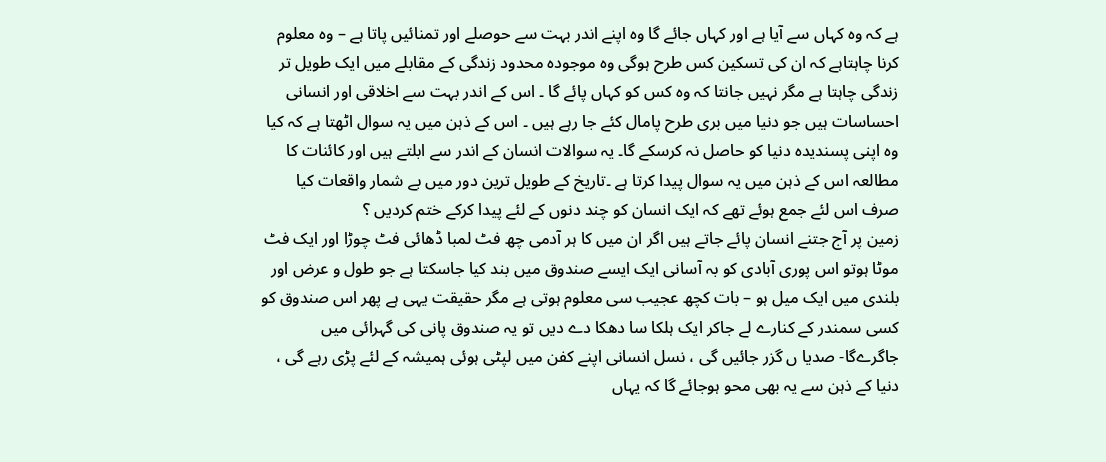ہے کہ وہ کہاں سے آیا ہے اور کہاں جائے گا وہ اپنے اندر بہت سے حوصلے اور تمنائیں پاتا ہے – وہ معلوم کرنا چاہتاہے کہ ان کی تسکین کس طرح ہوگی وہ موجودہ محدود زندگی کے مقابلے میں ایک طویل تر زندگی چاہتا ہے مگر نہیں جانتا کہ وہ کس کو کہاں پائے گا ۔ اس کے اندر بہت سے اخلاقی اور انسانی احساسات ہیں جو دنیا میں بری طرح پامال کئے جا رہے ہیں ۔ اس کے ذہن میں یہ سوال اٹھتا ہے کہ کیا وہ اپنی پسندیدہ دنیا کو حاصل نہ کرسکے گا۔ یہ سوالات انسان کے اندر سے ابلتے ہیں اور کائنات کا مطالعہ اس کے ذہن میں یہ سوال پیدا کرتا ہے ۔تاریخ کے طویل ترین دور میں بے شمار واقعات کیا صرف اس لئے جمع ہوئے تھے کہ ایک انسان کو چند دنوں کے لئے پیدا کرکے ختم کردیں ؟
زمین پر آج جتنے انسان پائے جاتے ہیں اگر ان میں کا ہر آدمی چھ فٹ لمبا ڈھائی فٹ چوڑا اور ایک فٹ موٹا ہوتو اس پوری آبادی کو بہ آسانی ایک ایسے صندوق میں بند کیا جاسکتا ہے جو طول و عرض اور بلندی میں ایک میل ہو – بات کچھ عجیب سی معلوم ہوتی ہے مگر حقیقت یہی ہے پھر اس صندوق کو کسی سمندر کے کنارے لے جاکر ایک ہلکا سا دھکا دے دیں تو یہ صندوق پانی کی گہرائی میں جاگرےگا- صدیا ں گزر جائیں گی ، نسل انسانی اپنے کفن میں لپٹی ہوئی ہمیشہ کے لئے پڑی رہے گی ، دنیا کے ذہن سے یہ بھی محو ہوجائے گا کہ یہاں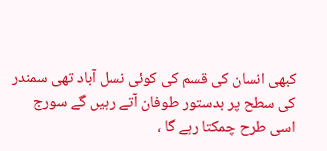کبھی انسان کی قسم کی کوئی نسل آباد تھی سمندر کی سطح پر بدستور طوفان آتے رہیں گے سورج اسی طرح چمکتا رہے گا ،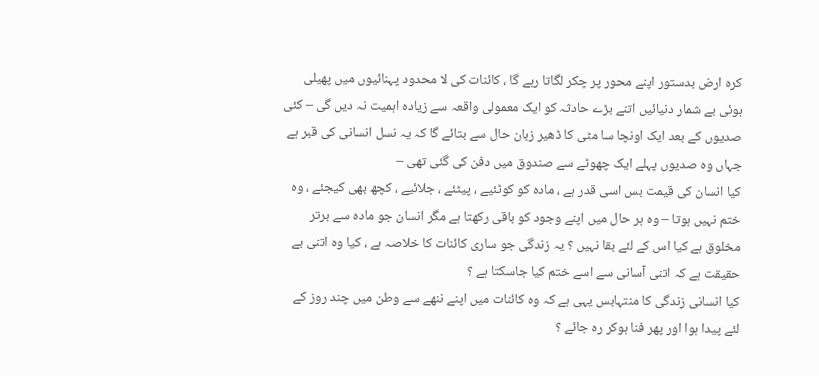کرہ ارض بدستور اپنے محور پر چکر لگاتا رہے گا ، کائنات کی لا محدود پہنائیوں میں پھیلی ہوئی بے شمار دنیائیں اتنے بڑے حادثہ کو ایک معمولی واقعہ سے زیادہ اہمیت نہ دیں گی – کئی صدیوں کے بعد ایک اونچا سا مٹی کا ڈھیر زبان حال سے بتائے گا کہ یہ نسل انسانی کی قبر ہے جہاں وہ صدیوں پہلے ایک چھوٹے سے صندوق میں دفن کی گئی تھی –
کیا انسان کی قیمت بس اسی قدر ہے ، مادہ کو کوٹئیے ، پیٹئے ، جلائیے ، کچھ بھی کیجئے ، وہ ختم نہیں ہوتا – وہ ہر حال میں اپنے وجود کو باقی رکھتا ہے مگر انسان جو مادہ سے برتر مخلوق ہے کیا اس کے لئے بقا نہیں ؟ یہ زندگی جو ساری کائنات کا خلاصہ ہے ، کیا وہ اتنی بے حقیقت ہے کہ اتنی آسانی سے اسے ختم کیا جاسکتا ہے ؟
کیا انسانی زندگی کا منتہابس یہی ہے کہ وہ کائنات میں اپنے ننھے سے وطن میں چند روز کے لئے پیدا ہوا اور پھر فنا ہوکر رہ جائے ؟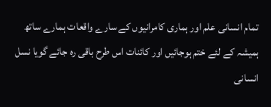تمام انسانی علم اور ہماری کامرانیوں کے سارے واقعات ہمارے ساتھ ہمیشہ کے لئے ختم ہوجائیں اور کائنات اس طرح باقی رہ جائے گویا نسل انسانی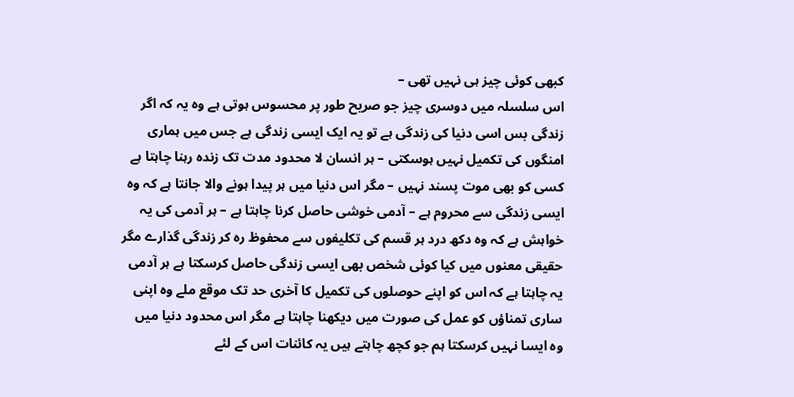کبھی کوئی چیز ہی نہیں تھی –
اس سلسلہ میں دوسری چیز جو صریح طور پر محسوس ہوتی ہے وہ یہ کہ اگر زندگی بس اسی دنیا کی زندگی ہے تو یہ ایک ایسی زندگی ہے جس میں ہماری امنگوں کی تکمیل نہیں ہوسکتی – ہر انسان لا محدود مدت تک زندہ رہنا چاہتا ہے کسی کو بھی موت پسند نہیں – مگر اس دنیا میں ہر پیدا ہونے والا جانتا ہے کہ وہ ایسی زندگی سے محروم ہے – آدمی خوشی حاصل کرنا چاہتا ہے – ہر آدمی کی یہ خواہش ہے کہ وہ دکھ درد ہر قسم کی تکلیفوں سے محفوظ رہ کر زندگی گذارے مگر حقیقی معنوں میں کیا کوئی شخص بھی ایسی زندگی حاصل کرسکتا ہے ہر آدمی یہ چاہتا ہے کہ اس کو اپنے حوصلوں کی تکمیل کا آخری حد تک موقع ملے وہ اپنی ساری تمناؤں کو عمل کی صورت میں دیکھنا چاہتا ہے مگر اس محدود دنیا میں وہ ایسا نہیں کرسکتا ہم جو کچھ چاہتے ہیں یہ کائنات اس کے لئے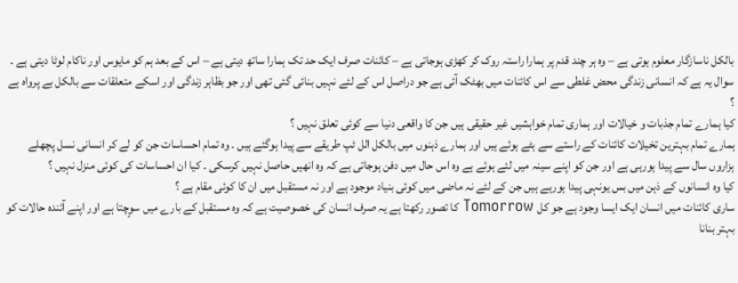بالکل ناسازگار معلوم ہوتی ہے – وہ ہر چند قدم پر ہمارا راستہ روک کر کھڑی ہوجاتی ہے – کائنات صرف ایک حد تک ہمارا ساتھ دیتی ہے – اس کے بعد ہم کو مایوس اور ناکام لوٹا دیتی ہے ۔
سوال یہ ہے کہ انسانی زندگی محض غلطی سے اس کائنات میں بھٹک آئی ہے جو دراصل اس کے لئے نہیں بنائی گئی تھی اور جو بظاہر زندگی اور اسکے متعلقات سے بالکل بے پرواہ ہے ؟
کیا ہمارے تمام جذبات و خیالات اور ہماری تمام خواہشیں غیر حقیقی ہیں جن کا واقعی دنیا سے کوئی تعلق نہیں ؟
ہمارے تمام بہترین تخیلات کائنات کے راستے سے ہٹے ہوئے ہیں اور ہمارے ذہنوں میں بالکل الل ٹپ طریقے سے پیدا ہوگئے ہیں ۔ وہ تمام احساسات جن کو لے کر انسانی نسل پچھلے ہزاروں سال سے پیدا ہورہی ہے اور جن کو اپنے سینہ میں لئے ہوئے ہے وہ اس حال میں دفن ہوجاتی ہے کہ وہ انھیں حاصل نہیں کرسکی ۔ کیا ان احساسات کی کوئی منزل نہیں ؟
کیا وہ انسانوں کے ذہن میں بس یونہی پیدا ہورہے ہیں جن کے لئے نہ ماضی میں کوئی بنیاد موجود ہے اور نہ مستقبل میں ان کا کوئی مقام ہے ؟
ساری کائنات میں انسان ایک ایسا وجود ہے جو کل Tomorrow کا تصور رکھتا ہے یہ صرف انسان کی خصوصیت ہے کہ وہ مستقبل کے بارے میں سوٍچتا ہے اور اپنے آئندہ حالات کو بہتر بنانا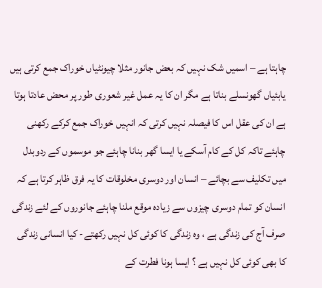چاہتا ہے – اسمیں شک نہیں کہ بعض جانور مثلا چیونٹیاں خوراک جمع کرتی ہیں یابئیاں گھونسلے بناتا ہے مگر ان کا یہ عمل غیر شعوری طور پر محض عادتا ہوتا ہے ان کی عقل اس کا فیصلہ نہیں کرتی کہ انہیں خوراک جمع کرکے رکھنی چاہئے تاکہ کل کے کام آسکے یا ایسا گھر بنانا چاہئے جو موسموں کے ردوبدل میں تکلیف سے بچائے – انسان اور دوسری مخلوقات کا یہ فرق ظاہر کرتا ہے کہ انسان کو تمام دوسری چیزوں سے زیادہ موقع ملنا چاہئے جانوروں کے لئے زندگی صرف آج کی زندگی ہے ، وہ زندگی کا کوئی کل نہیں رکھتے- کیا انسانی زندگی کا بھی کوئی کل نہیں ہے ؟ ایسا ہونا فطرت کے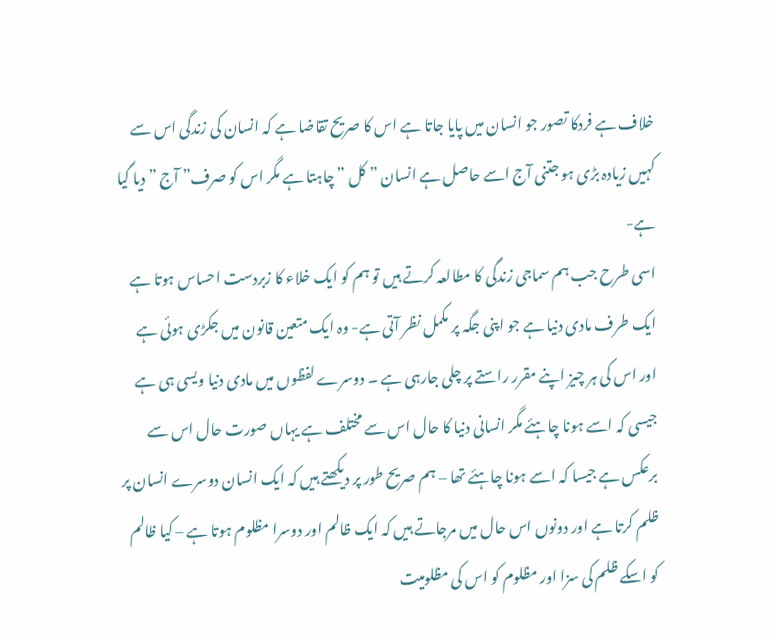خلاف ہے فردکا تصور جو انسان میں پایا جاتا ہے اس کا صریح تقاضا ہے کہ انسان کی زندگی اس سے کہیں زیادہ بڑی ہو جتنی آج اسے حاصل ہے انسان ” کل ” چاہتا ہے مگر اس کو صرف” آج ” دیا گیا ہے-
اسی طرح جب ہم سماجی زندگی کا مطالعہ کرتے ہیں تو ہم کو ایک خلاء کا زبردست احساس ہوتا ہے ایک طرف مادی دنیا ہے جو اپنی جگہ پر مکمل نظر آتی ہے- وہ ایک متعین قانون میں جکڑی ہوئی ہے اور اس کی ہر چیز اپنے مقرر راستے پر چلی جارہی ہے ۔ دوسرے لفظوں میں مادی دنیا ویسی ہی ہے جیسی کہ اسے ہونا چاہئے مگر انسانی دنیا کا حال اس سے مختلف ہے یہاں صورت حال اس سے برعکس ہے جیسا کہ اسے ہونا چاہئے تھا – ہم صریح طور پر دیکھتے ہیں کہ ایک انسان دوسرے انسان پر ظلم کرتا ہے اور دونوں اس حال میں مرجاتے ہیں کہ ایک ظالم اور دوسرا مظلوم ہوتا ہے – کیا ظالم کو اسکے ظلم کی سزا اور مظلوم کو اس کی مظلومیت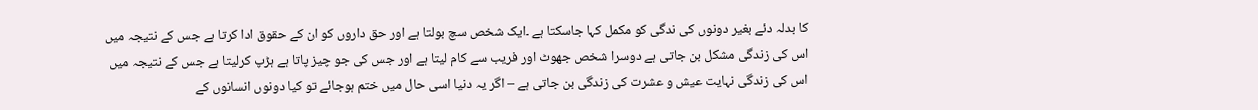کا بدلہ دئے بغیر دونوں کی ندگی کو مکمل کہا جاسکتا ہے ۔ایک شخص سچ بولتا ہے اور حق داروں کو ان کے حقوق ادا کرتا ہے جس کے نتیجہ میں اس کی زندگی مشکل بن جاتی ہے دوسرا شخص جھوٹ اور فریب سے کام لیتا ہے اور جس کی جو چیز پاتا ہے ہڑپ کرلیتا ہے جس کے نتیجہ میں اس کی زندگی نہایت عیش و عشرت کی زندگی بن جاتی ہے – اگر یہ دنیا اسی حال میں ختم ہوجائے تو کیا دونوں انسانوں کے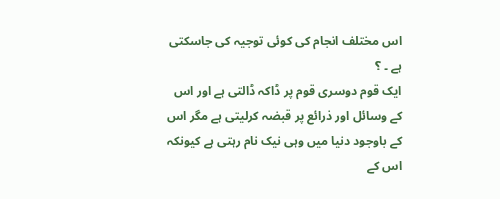اس مختلف انجام کی کوئی توجیہ کی جاسکتی ہے ۔ ؟
ایک قوم دوسری قوم پر ڈاکہ ڈالتی ہے اور اس کے وسائل اور ذرائع پر قبضہ کرلیتی ہے مگر اس کے باوجود دنیا میں وہی نیک نام رہتی ہے کیونکہ اس کے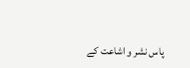پاس نشر و اشاعت کے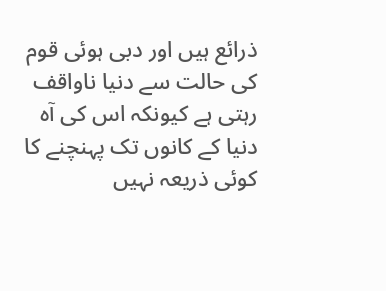ذرائع ہیں اور دبی ہوئی قوم کی حالت سے دنیا ناواقف رہتی ہے کیونکہ اس کی آہ دنیا کے کانوں تک پہنچنے کا کوئی ذریعہ نہیں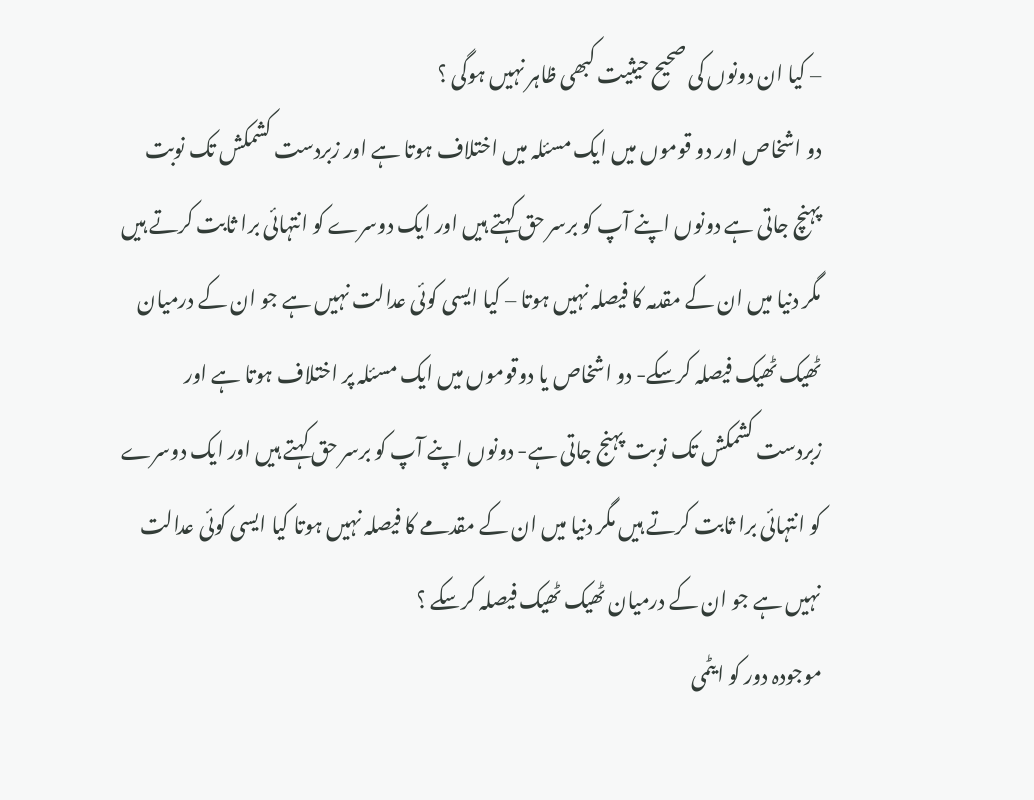– کیا ان دونوں کی صحیح حیثیت کبھی ظاہر نہیں ہوگی ؟
دو اشخاص اور دو قوموں میں ایک مسئلہ میں اختلاف ہوتا ہے اور زبردست کشمکش تک نوبت پہنچ جاتی ہے دونوں اپنے آپ کو برسر حق کہتے ہیں اور ایک دوسرے کو انتہائی برا ثابت کرتے ہیں مگر دنیا میں ان کے مقدمہ کا فیصلہ نہیں ہوتا – کیا ایسی کوئی عدالت نہیں ہے جو ان کے درمیان ٹھیک ٹھیک فیصلہ کرسکے- دو اشخاص یا دوقوموں میں ایک مسئلہ پر اختلاف ہوتا ہے اور زبردست کشمکش تک نوبت پہنج جاتی ہے- دونوں اپنے آپ کو برسر حق کہتے ہیں اور ایک دوسرے کو انتہائی برا ثابت کرتے ہیں مگر دنیا میں ان کے مقدمے کا فیصلہ نہیں ہوتا کیا ایسی کوئی عدالت نہیں ہے جو ان کے درمیان ٹھیک ٹھیک فیصلہ کرسکے ؟
موجودہ دور کو ایٹمی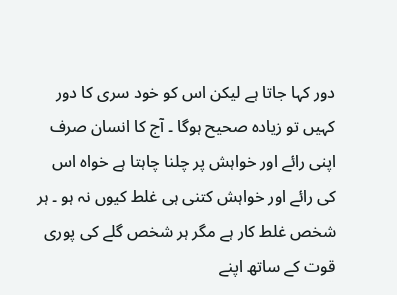دور کہا جاتا ہے لیکن اس کو خود سری کا دور کہیں تو زیادہ صحیح ہوگا ۔ آج کا انسان صرف اپنی رائے اور خواہش پر چلنا چاہتا ہے خواہ اس کی رائے اور خواہش کتنی ہی غلط کیوں نہ ہو ۔ ہر شخص غلط کار ہے مگر ہر شخص گلے کی پوری قوت کے ساتھ اپنے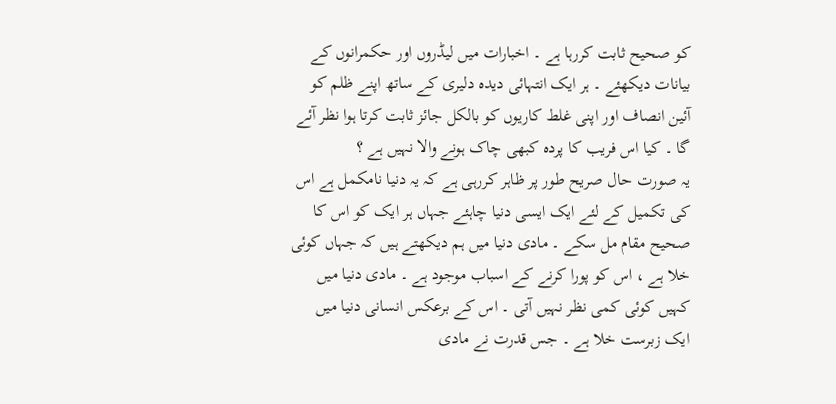کو صحیح ثابت کررہا ہے ۔ اخبارات میں لیڈروں اور حکمرانوں کے بیانات دیکھئے ۔ ہر ایک انتہائی دیدہ دلیری کے ساتھ اپنے ظلم کو آئین انصاف اور اپنی غلط کاریوں کو بالکل جائز ثابت کرتا ہوا نظر آئے گا ۔ کیا اس فریب کا پردہ کبھی چاک ہونے والا نہیں ہے ؟
یہ صورت حال صریح طور پر ظاہر کررہی ہے کہ یہ دنیا نامکمل ہے اس کی تکمیل کے لئے ایک ایسی دنیا چاہئے جہاں ہر ایک کو اس کا صحیح مقام مل سکے ۔ مادی دنیا میں ہم دیکھتے ہیں کہ جہاں کوئی خلا ہے ، اس کو پورا کرنے کے اسباب موجود ہے ۔ مادی دنیا میں کہیں کوئی کمی نظر نہیں آتی ۔ اس کے برعکس انسانی دنیا میں ایک زبرست خلا ہے ۔ جس قدرت نے مادی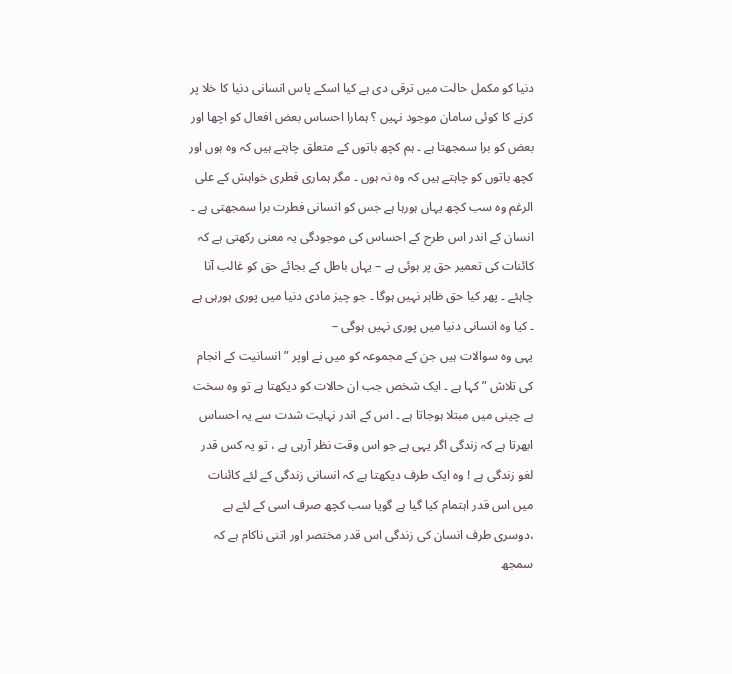دنیا کو مکمل حالت میں ترقی دی ہے کیا اسکے پاس انسانی دنیا کا خلا پر کرنے کا کوئی سامان موجود نہیں ؟ ہمارا احساس بعض افعال کو اچھا اور بعض کو برا سمجھتا ہے ۔ ہم کچھ باتوں کے متعلق چاہتے ہیں کہ وہ ہوں اور کچھ باتوں کو چاہتے ہیں کہ وہ نہ ہوں ۔ مگر ہماری فطری خواہش کے علی الرغم وہ سب کچھ یہاں ہورہا ہے جس کو انسانی فطرت برا سمجھتی ہے ۔ انسان کے اندر اس طرح کے احساس کی موجودگی یہ معنی رکھتی ہے کہ کائنات کی تعمیر حق پر ہوئی ہے – یہاں باطل کے بجائے حق کو غالب آنا چاہئے ۔ پھر کیا حق ظاہر نہیں ہوگا ۔ جو چیز مادی دنیا میں پوری ہورہی ہے ۔ کیا وہ انسانی دنیا میں پوری نہیں ہوگی –
یہی وہ سوالات ہیں جن کے مجموعہ کو میں نے اوپر ” انسانیت کے انجام کی تلاش ” کہا ہے ۔ ایک شخص جب ان حالات کو دیکھتا ہے تو وہ سخت بے چینی میں مبتلا ہوجاتا ہے ۔ اس کے اندر نہایت شدت سے یہ احساس ابھرتا ہے کہ زندگی اگر یہی ہے جو اس وقت نظر آرہی ہے ، تو یہ کس قدر لغو زندگی ہے ! وہ ایک طرف دیکھتا ہے کہ انسانی زندگی کے لئے کائنات میں اس قدر اہتمام کیا گیا ہے گویا سب کچھ صرف اسی کے لئے ہے ،دوسری طرف انسان کی زندگی اس قدر مختصر اور اتنی ناکام ہے کہ سمجھ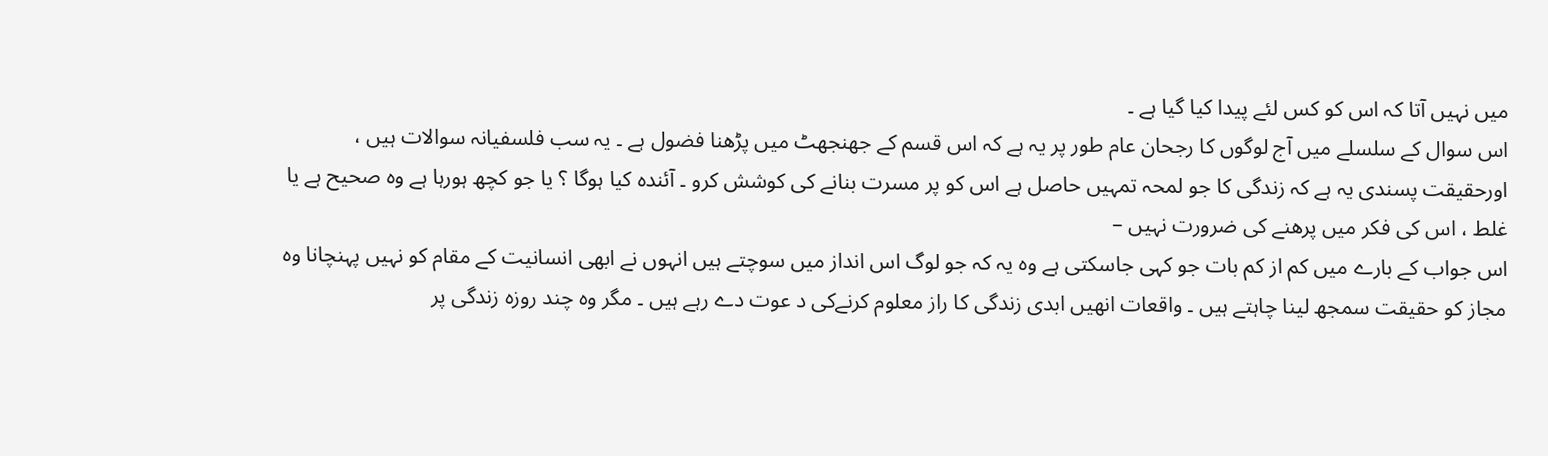میں نہیں آتا کہ اس کو کس لئے پیدا کیا گیا ہے ۔
اس سوال کے سلسلے میں آج لوگوں کا رجحان عام طور پر یہ ہے کہ اس قسم کے جھنجھٹ میں پڑھنا فضول ہے ۔ یہ سب فلسفیانہ سوالات ہیں ، اورحقیقت پسندی یہ ہے کہ زندگی کا جو لمحہ تمہیں حاصل ہے اس کو پر مسرت بنانے کی کوشش کرو ۔ آئندہ کیا ہوگا ؟ یا جو کچھ ہورہا ہے وہ صحیح ہے یا غلط ، اس کی فکر میں پرھنے کی ضرورت نہیں –
اس جواب کے بارے میں کم از کم بات جو کہی جاسکتی ہے وہ یہ کہ جو لوگ اس انداز میں سوچتے ہیں انہوں نے ابھی انسانیت کے مقام کو نہیں پہنچانا وہ مجاز کو حقیقت سمجھ لینا چاہتے ہیں ۔ واقعات انھیں ابدی زندگی کا راز معلوم کرنےکی د عوت دے رہے ہیں ۔ مگر وہ چند روزہ زندگی پر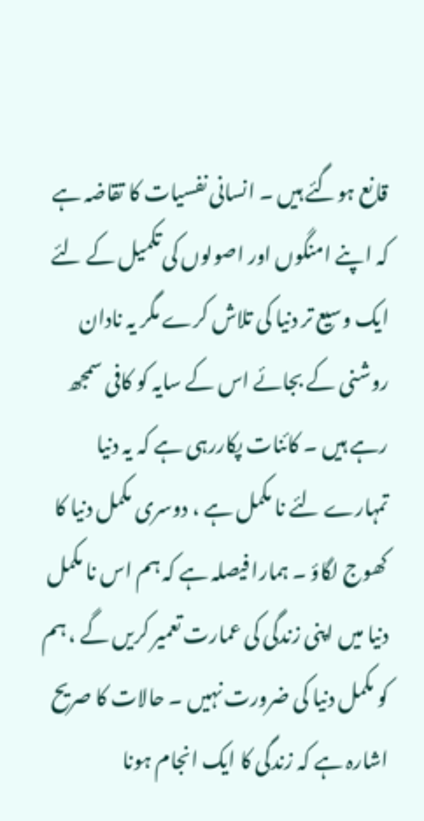قانع ہوگئے ہیں ۔ انسانی نفسیات کا تقاضہ ہے کہ اپنے امنگوں اور اصولوں کی تکمیل کے لئے ایک وسیع تر دنیا کی تلاش کرے مگر یہ نادان روشنی کے بجائے اس کے سایہ کو کافی سمجھ رہے ہیں ۔ کائنات پکاررہی ہے کہ یہ دنیا تمہارے لئے نا مکمل ہے ، دوسری مکمل دنیا کا کھوج لگاؤ ۔ ہمارا فیصلہ ہے کہ ہم اس نا مکمل دنیا میں اپنی زندگی کی عمارت تعمیر کریں گے ، ہم کو مکمل دنیا کی ضرورت نہیں ۔ حالات کا صریح اشارہ ہے کہ زندگی کا ایک انجام ہونا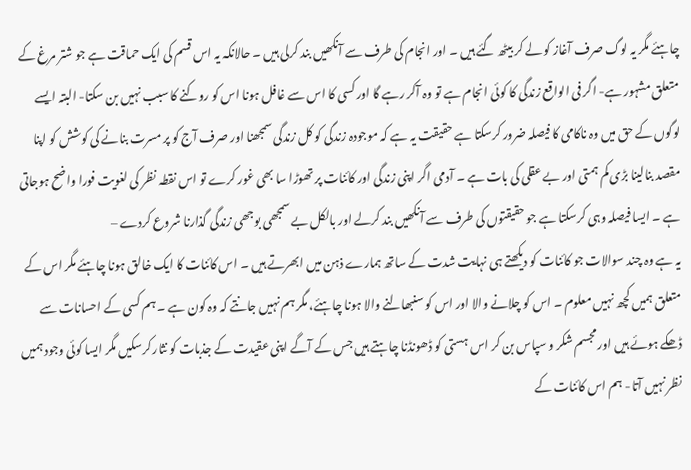چاہئے مگر یہ لوگ صرف آغاز کو لے کر بیٹھ گئے ہیں ۔ اور انجام کی طرف سے آنکھیں بند کرلی ہیں ۔ حالانکہ یہ اس قسم کی ایک حماقت ہے جو شتر مرغ کے متعلق مشہور ہے- اگر فی الواقع زندگی کا کوئی انجام ہے تو وہ آکر رہے گا اور کسی کا اس سے غافل ہونا اس کو روکنے کا سبب نہیں بن سکتا- البتہ ایسے لوگوں کے حق میں وہ ناکامی کا فیصلہ ضرور کرسکتا ہے حقیقت یہ ہے کہ موجودہ زندگی کو کل زندگی سمجھنا اور صرف آج کو پر مسرت بنانے کی کوشش کو اپنا مقصد بنالینا بڑی کم ہمتی اور بے عقلی کی بات ہے ۔ آدمی اگر اپنی زندگی اور کائنات پر تھوڑا سا بھی غور کرے تو اس نقطہ نظر کی لغویت فورا واضح ہوجاتی ہے ۔ ایسا فیصلہ وہی کرسکتا ہے جو حقیقتوں کی طرف سے آنکھیں بند کرلے اور بالکل بے سمجھی بوجھی زندگی گذارنا شروع کردے –
یہ ہے وہ چند سوالات جو کائنات کو دیکھتے ہی نہایت شدت کے ساتھ ہمارے ذہن میں ابھرتے ہیں ۔ اس کائنات کا ایک خالق ہونا چاہئے مگر اس کے متعلق ہمیں کچھ نہیں معلوم ۔ اس کو چلانے والا اور اس کو سنبھالنے والا ہونا چاہئے، مگر ہم نہیں جانتے کہ وہ کون ہے ۔ ہم کسی کے احسانات سے ڈھکے ہوئے ہیں اور مجسم شکر و سپاس بن کر اس ہستی کو ڈھونڈنا چاہتے ہیں جس کے آگے اپنی عقیدت کے جذبات کو نثار کرسکیں مگر ایسا کوئی وجود ہمیں نظر نہیں آتا- ہم اس کائنات کے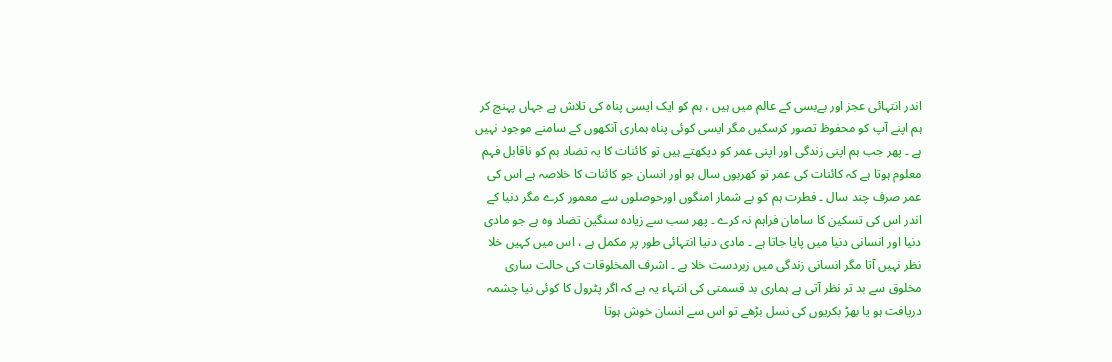اندر انتہائی عجز اور بےبسی کے عالم میں ہیں ، ہم کو ایک ایسی پناہ کی تلاش ہے جہاں پہنچ کر ہم اپنے آپ کو محفوظ تصور کرسکیں مگر ایسی کوئی پناہ ہماری آنکھوں کے سامنے موجود نہیں ہے ۔ پھر جب ہم اپنی زندگی اور اپنی عمر کو دیکھتے ہیں تو کائنات کا یہ تضاد ہم کو ناقابل فہم معلوم ہوتا ہے کہ کائنات کی عمر تو کھربوں سال ہو اور انسان جو کائنات کا خلاصہ ہے اس کی عمر صرف چند سال ۔ فطرت ہم کو بے شمار امنگوں اورحوصلوں سے معمور کرے مگر دنیا کے اندر اس کی تسکین کا سامان فراہم نہ کرے ۔ پھر سب سے زیادہ سنگین تضاد وہ ہے جو مادی دنیا اور انسانی دنیا میں پایا جاتا ہے ۔ مادی دنیا انتہائی طور پر مکمل ہے ، اس میں کہیں خلا نظر نہیں آتا مگر انسانی زندگی میں زبردست خلا ہے ۔ اشرف المخلوقات کی حالت ساری مخلوق سے بد تر نظر آتی ہے ہماری بد قسمتی کی انتہاء یہ ہے کہ اگر پٹرول کا کوئی نیا چشمہ دریافت ہو یا بھڑ بکریوں کی نسل بڑھے تو اس سے انسان خوش ہوتا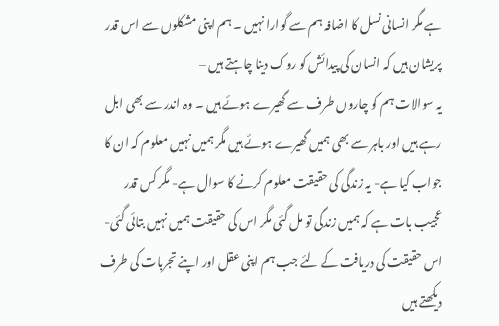ہے مگر انسانی نسل کا اضافہ ہم سے گوارا نہیں ۔ ہم اپنی مشکلوں سے اس قدر پریشان ہیں کہ انسان کی پیدائش کو روک دینا چاہتے ہیں –
یہ سوالات ہم کو چاروں طرف سے گھیرے ہوئے ہیں ۔ وہ اندر سے بھی ابل رہے ہیں اور باہر سے بھی ہمیں گھیرے ہوئے ہیں مگر ہمیں نہیں معلوم کہ ان کا جواب کیا ہے- یہ زندگی کی حقیقت معلوم کرنے کا سوال ہے- مگر کس قدر عجیب بات ہے کہ ہمیں زندگی تو مل گئی مگر اس کی حقیقت ہمیں نہیں بتائی گئی-
اس حقیقت کی دریافت کے لئے جب ہم اپنی عقل اور اپنے تجربات کی طرف دیکھتے ہیں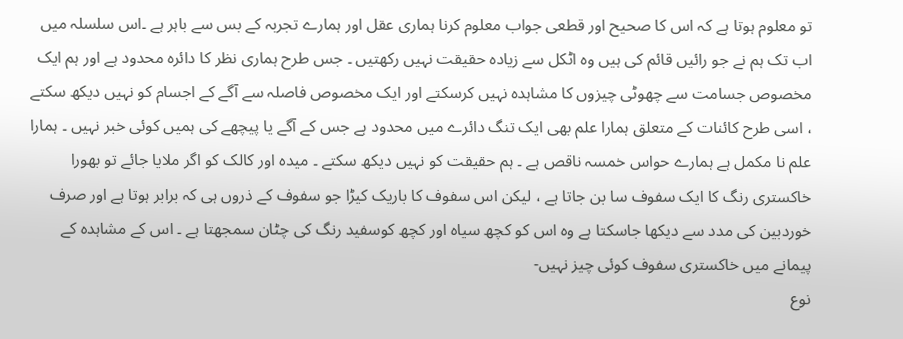تو معلوم ہوتا ہے کہ اس کا صحیح اور قطعی جواب معلوم کرنا ہماری عقل اور ہمارے تجربہ کے بس سے باہر ہے ۔اس سلسلہ میں اب تک ہم نے جو رائیں قائم کی ہیں وہ اٹکل سے زیادہ حقیقت نہیں رکھتیں ۔ جس طرح ہماری نظر کا دائرہ محدود ہے اور ہم ایک مخصوص جسامت سے چھوٹی چیزوں کا مشاہدہ نہیں کرسکتے اور ایک مخصوص فاصلہ سے آگے کے اجسام کو نہیں دیکھ سکتے ، اسی طرح کائنات کے متعلق ہمارا علم بھی ایک تنگ دائرے میں محدود ہے جس کے آگے یا پیچھے کی ہمیں کوئی خبر نہیں ۔ ہمارا علم نا مکمل ہے ہمارے حواس خمسہ ناقص ہے ۔ ہم حقیقت کو نہیں دیکھ سکتے ۔ میدہ اور کالک کو اگر ملایا جائے تو بھورا خاکستری رنگ کا ایک سفوف سا بن جاتا ہے ، لیکن اس سفوف کا باریک کیڑا جو سفوف کے ذروں ہی کہ برابر ہوتا ہے اور صرف خوردبین کی مدد سے دیکھا جاسکتا ہے وہ اس کو کچھ سیاہ اور کچھ کوسفید رنگ کی چٹان سمجھتا ہے ۔ اس کے مشاہدہ کے پیمانے میں خاکستری سفوف کوئی چیز نہیں-
نوع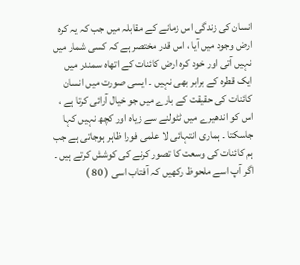انسان کی زندگی اس زمانے کے مقابلہ میں جب کہ یہ کرہ ارض وجود میں آیا ، اس قدر مختصر ہے کہ کسی شمار میں نہیں آتی اور خود کرہ ارض کائنات کے اتھاہ سمندر میں ایک قطرہ کے برابر بھی نہیں ۔ ایسی صورت میں انسان کائنات کی حقیقت کے بارے میں جو خیال آرائی کرتا ہے ، اس کو اندھیرے میں ٹٹولنے سے زیاہ اور کچھ نہیں کہا جاسکتا ۔ ہماری انتہائی لا علمی فورا ظاہر ہوجاتی ہے جب ہم کائنات کی وسعت کا تصور کرنے کی کوشش کرتے ہیں ۔ اگر آپ اسے ملحوظ رکھیں کہ آفتاب اسی ( 80 )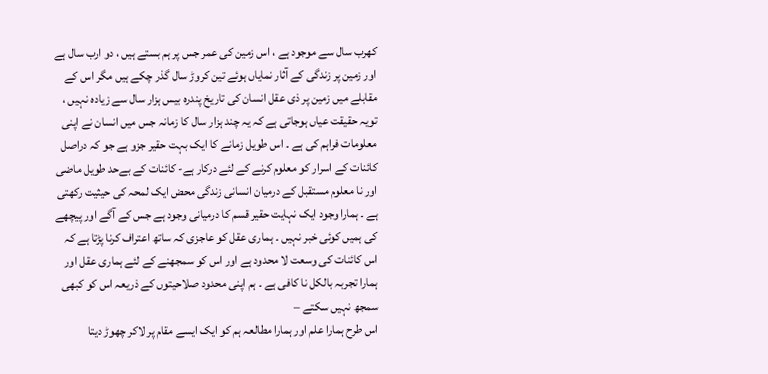کھرب سال سے موجود ہے ، اس زمین کی عمر جس پر ہم بستے ہیں ، دو ارب سال ہے اور زمین پر زندگی کے آثار نمایاں ہوئے تین کروڑ سال گذر چکے ہیں مگر اس کے مقابلے میں زمین پر ذی عقل انسان کی تاریخ پندرہ بیس ہزار سال سے زیادہ نہیں ، تویہ حقیقت عیاں ہوجاتی ہے کہ یہ چند ہزار سال کا زمانہ جس میں انسان نے اپنی معلومات فراہم کی ہے ۔ اس طویل زمانے کا ایک بہت حقیر جزو ہے جو کہ دراصل کائنات کے اسرار کو معلوم کرنے کے لئے درکار ہے- کائنات کے بےحد طویل ماضی اور نا معلوم مستقبل کے درمیان انسانی زندگی محض ایک لمحہ کی حیثیت رکھتی ہے ۔ ہمارا وجود ایک نہایت حقیر قسم کا درمیانی وجود ہے جس کے آگے اور پیچھے کی ہمیں کوئی خبر نہیں ۔ ہماری عقل کو عاجزی کہ ساتھ اعتراف کرنا پڑتا ہے کہ اس کائنات کی وسعت لا محدود ہے اور اس کو سمجھنے کے لئے ہماری عقل اور ہمارا تجربہ بالکل نا کافی ہے ۔ ہم اپنی محدود صلاحیتوں کے ذریعہ اس کو کبھی سمجھ نہیں سکتے –
اس طرح ہمارا علم اور ہمارا مطالعہ ہم کو ایک ایسے مقام پر لاکر چھوڑ دیتا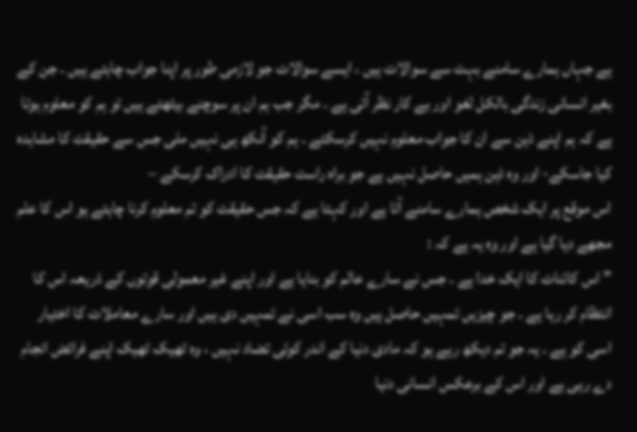ہے جہاں ہمارے سامنے بہت سے سوالات ہیں ، ایسے سوالات جو لازمی طور پر اپنا جواب چاہتے ہیں ۔ جن کے بغیر انسانی زندگی بالکل لغو اور بے کار نظر آتی ہے ۔ مگر جب ہم ان پر سوچنے بیٹھتے ہیں تو ہم کو معلوم ہوتا ہے کہ ہم اپنے ذہن سے ان کا جواب معلوم نہیں کرسکتے ۔ ہم کو آنکھ ہی نہیں ملی جس سے حقیقت کا مشاہدہ کیا جاسکے- اور وہ ذہن ہمیں حاصل نہیں ہے جو براہ راست حقیقت کا ادراک کرسکے –
اس موقع پر ایک شخص ہمارے سامنے آتا ہے اور کہتا ہے کہ جس حقیقت کو تم معلوم کرنا چاہتے ہو اس کا علم مجھے دیا گیا ہے اور وہ یہ ہے کہ :
” اس کائنات کا ایک خدا ہے ۔ جس نے سارے عالم کو بنایا ہے اور اپنے غیر معمولی قوتوں کے ذریعہ اس کا انتظام کر رہا ہے ۔ جو چیزیں تمہیں حاصل ہیں وہ سب اسی نے تمہیں دی ہیں اور سارے معاملات کا اختیار اسی کو ہے ۔ یہ جو تم دیکھ رہے ہو کہ مادی دنیا کے اندر کوئی تضاد نہیں ، وہ ٹھیک ٹھیک اپنے فرائض انجام دے رہی ہے اور اس کے برعکس انسانی دنیا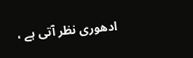ادھوری نظر آتی ہے ،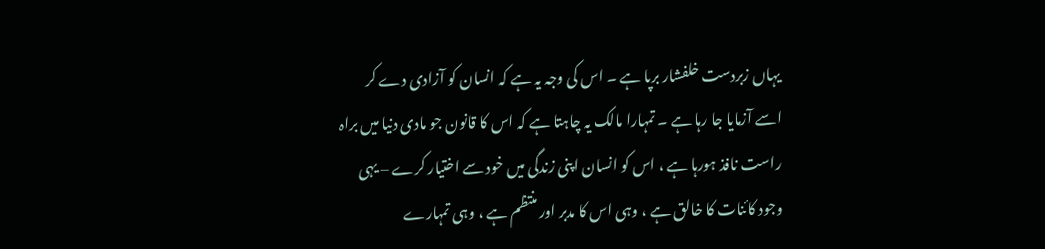یہاں زبردست خلفشار برپا ہے ۔ اس کی وجہ یہ ہے کہ انسان کو آزادی دے کر اسے آزمایا جا رہا ہے ۔ تمہارا مالک یہ چاہتا ہے کہ اس کا قانون جو مادی دنیا میں براہ راست نافذ ہورہا ہے ، اس کو انسان اپنی زندگی میں خود سے اختیار کرے – یہی وجود کائنات کا خالق ہے ، وہی اس کا مدبر اور منتظم ہے ، وہی تمہارے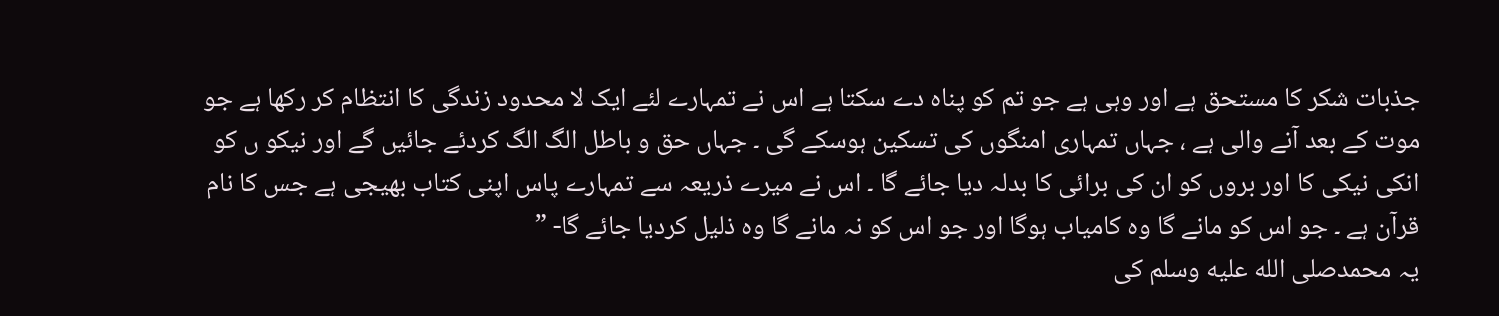جذبات شکر کا مستحق ہے اور وہی ہے جو تم کو پناہ دے سکتا ہے اس نے تمہارے لئے ایک لا محدود زندگی کا انتظام کر رکھا ہے جو موت کے بعد آنے والی ہے ، جہاں تمہاری امنگوں کی تسکین ہوسکے گی ۔ جہاں حق و باطل الگ الگ کردئے جائیں گے اور نیکو ں کو انکی نیکی کا اور بروں کو ان کی برائی کا بدلہ دیا جائے گا ۔ اس نے میرے ذریعہ سے تمہارے پاس اپنی کتاب بھیجی ہے جس کا نام قرآن ہے ۔ جو اس کو مانے گا وہ کامیاب ہوگا اور جو اس کو نہ مانے گا وہ ذلیل کردیا جائے گا- ”
یہ محمدصلى الله عليه وسلم کی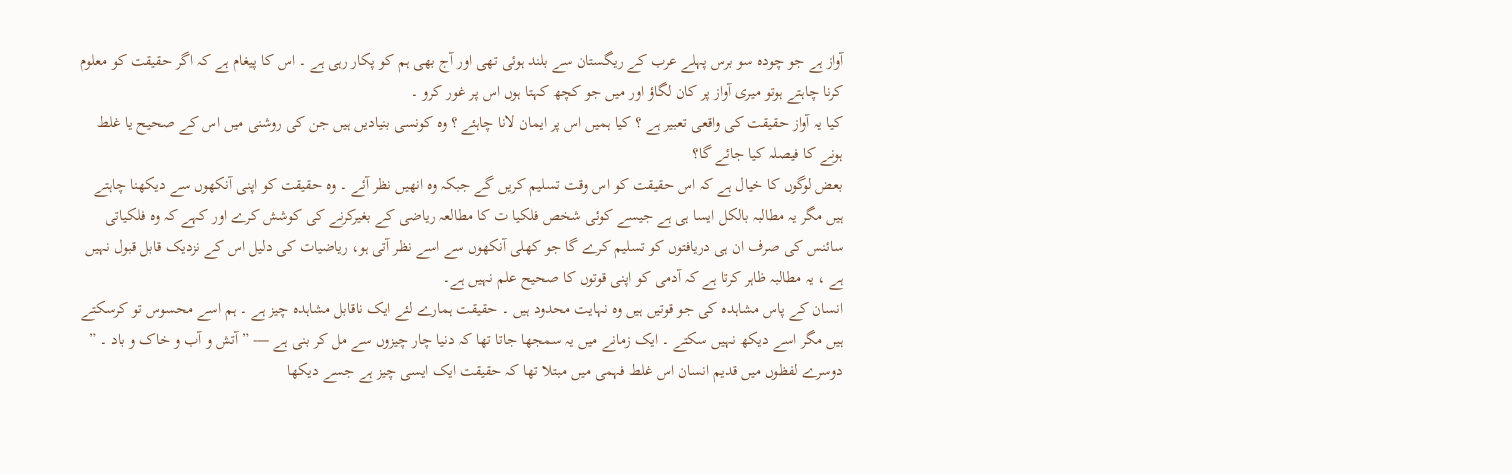آواز ہے جو چودہ سو برس پہلے عرب کے ریگستان سے بلند ہوئی تھی اور آج بھی ہم کو پکار رہی ہے ۔ اس کا پیغام ہے کہ اگر حقیقت کو معلوم کرنا چاہتے ہوتو میری آواز پر کان لگاؤ اور میں جو کچھ کہتا ہوں اس پر غور کرو ۔
کیا یہ آواز حقیقت کی واقعی تعبیر ہے ؟ کیا ہمیں اس پر ایمان لانا چاہئے ؟ وہ کونسی بنیادیں ہیں جن کی روشنی میں اس کے صحیح یا غلط ہونے کا فیصلہ کیا جائے گا؟
بعض لوگوں کا خیال ہے کہ اس حقیقت کو اس وقت تسلیم کریں گے جبکہ وہ انھیں نظر آئے ۔ وہ حقیقت کو اپنی آنکھوں سے دیکھنا چاہتے ہیں مگر یہ مطالبہ بالکل ایسا ہی ہے جیسے کوئی شخص فلکیا ت کا مطالعہ ریاضی کے بغیرکرنے کی کوشش کرے اور کہے کہ وہ فلکیاتی سائنس کی صرف ان ہی دریافتوں کو تسلیم کرے گا جو کھلی آنکھوں سے اسے نظر آتی ہو، ریاضیات کی دلیل اس کے نزدیک قابل قبول نہیں ہے ، یہ مطالبہ ظاہر کرتا ہے کہ آدمی کو اپنی قوتوں کا صحیح علم نہیں ہے۔
انسان کے پاس مشاہدہ کی جو قوتیں ہیں وہ نہایت محدود ہیں ۔ حقیقت ہمارے لئے ایک ناقابل مشاہدہ چیز ہے ۔ ہم اسے محسوس تو کرسکتے ہیں مگر اسے دیکھ نہیں سکتے ۔ ایک زمانے میں یہ سمجھا جاتا تھا کہ دنیا چار چیزوں سے مل کر بنی ہے —- ” آتش و آب و خاک و باد ۔ ” دوسرے لفظوں میں قدیم انسان اس غلط فہمی میں مبتلا تھا کہ حقیقت ایک ایسی چیز ہے جسے دیکھا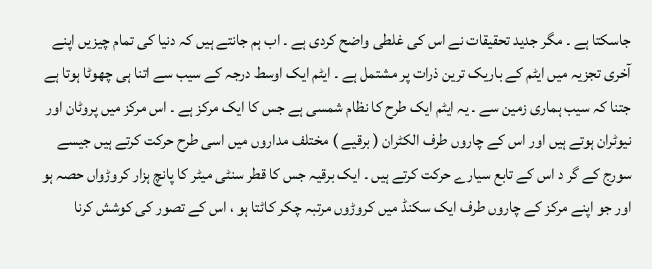جاسکتا ہے ۔ مگر جدید تحقیقات نے اس کی غلطی واضح کردی ہے ۔ اب ہم جانتے ہیں کہ دنیا کی تمام چیزیں اپنے آخری تجزیہ میں ایٹم کے باریک ترین ذرات پر مشتمل ہے ۔ ایٹم ایک اوسط درجہ کے سیب سے اتنا ہی چھوٹا ہوتا ہے جتنا کہ سیب ہماری زمین سے ۔ یہ ایٹم ایک طرح کا نظام شمسی ہے جس کا ایک مرکز ہے ۔ اس مرکز میں پروٹان اور نیوٹران ہوتے ہیں اور اس کے چاروں طرف الکٹران ( برقیے ) مختلف مداروں میں اسی طرح حرکت کرتے ہیں جیسے سورج کے گر د اس کے تابع سیارے حرکت کرتے ہیں ۔ ایک برقیہ جس کا قطر سنٹی میٹر کا پانچ ہزار کروڑواں حصہ ہو اور جو اپنے مرکز کے چاروں طرف ایک سکنڈ میں کروڑوں مرتبہ چکر کاٹتا ہو ، اس کے تصور کی کوشش کرنا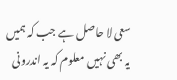سعی لا حاصل ہے جب کہ ہمیں یہ بھی نہیں معلوم کہ یہ اندرونی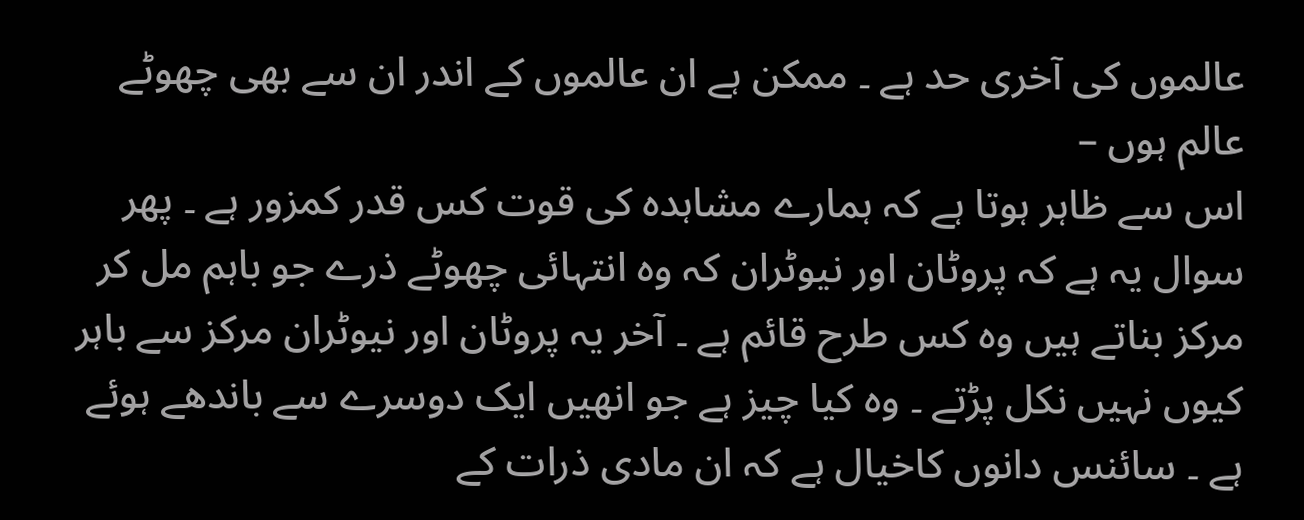عالموں کی آخری حد ہے ۔ ممکن ہے ان عالموں کے اندر ان سے بھی چھوٹے عالم ہوں –
اس سے ظاہر ہوتا ہے کہ ہمارے مشاہدہ کی قوت کس قدر کمزور ہے ۔ پھر سوال یہ ہے کہ پروٹان اور نیوٹران کہ وہ انتہائی چھوٹے ذرے جو باہم مل کر مرکز بناتے ہیں وہ کس طرح قائم ہے ۔ آخر یہ پروٹان اور نیوٹران مرکز سے باہر کیوں نہیں نکل پڑتے ۔ وہ کیا چیز ہے جو انھیں ایک دوسرے سے باندھے ہوئے ہے ۔ سائنس دانوں کاخیال ہے کہ ان مادی ذرات کے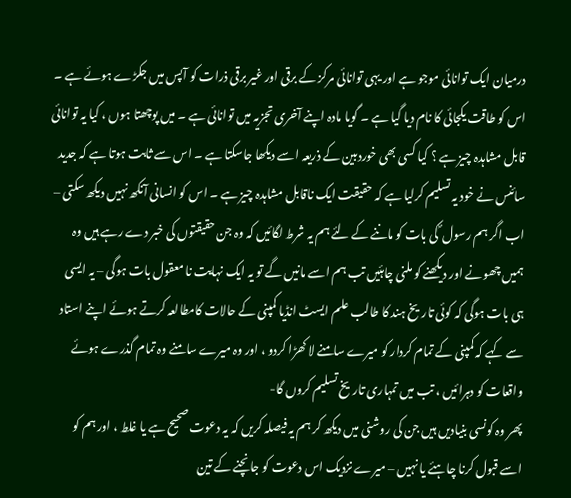درمیان ایک توانائی موجو ہے اور یہی توانائی مرکز کے برقی اور غیر برقی ذرات کو آپس میں جکڑے ہوئے ہے ۔ اس کو طاقت یکجائی کا نام دیا گیا ہے ۔ گویا مادہ اپنے آخری تجزیہ میں توانائی ہے ۔ میں پوچھتا ہوں ، کیا یہ توانائی قابل مشاہدہ چیز ہے ؟ کیا کسی بھی خوردبین کے ذریعہ اسے دیکھا جاسکتا ہے ۔ اس سے ثابت ہوتا ہے کہ جدید سائنس نے خود یہ تسلیم کرلیا ہے کہ حقیقت ایک ناقابل مشاہدہ چیز ہے ۔ اس کو انسانی آنکھ نہیں دیکھ سکتی –
اب اگر ہم رسول ؐ کی بات کو ماننے کے لئے ہم یہ شرط لگائیں کہ وہ جن حقیقتوں کی خبر دے رہے ہیں وہ ہمیں چھونے اور دیکھنے کو ملنی چاہئیں تب ہم اسے مانیں گے تو یہ ایک نہایت نا معقول بات ہوگی – یہ ایسی ہی بات ہوگی کہ کوئی تاریخ ہند کا طالب علم ایسٹ انڈیا کمپنی کے حالات کامطالعہ کرتے ہوئے اپنے استاد سے کہے کہ کمپنی کے تمام کردار کو میرے سامنے لا کھڑا کردو ، اور وہ میرے سامنے وہ تمام گذرے ہوئے واقعات کو دہرائیں ، تب میں تمہاری تاریخ تسلیم کروں گا-
پھر وہ کونسی بنیادیں ہیں جن کی روشنی میں دیکھ کر ہم یہ فیصلہ کریں کہ یہ دعوت صحیح ہے یا غلط ، اور ہم کو اسے قبول کرنا چاہئے یا نہیں – میرے نزدیک اس دعوت کو جانچنے کے تین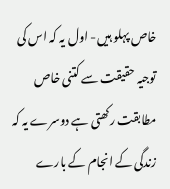خاص پہلو ہیں- اول یہ کہ اس کی توجیہ حقیقت سے کتنی خاص مطابقت رکھتی ہے دوسرے یہ کہ زندگی کے انجام کے بارے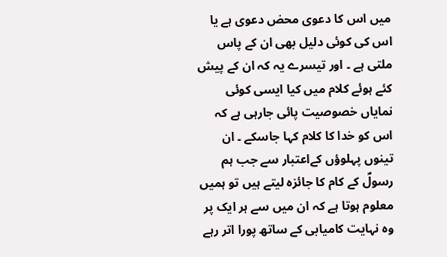میں اس کا دعوی محض دعوی ہے یا اس کی کوئی دلیل بھی ان کے پاس ملتی ہے ۔ اور تیسرے یہ کہ ان کے پیش کئے ہوئے کلام میں کیا ایسی کوئی نمایاں خصوصیت پائی جارہی ہے کہ اس کو خدا کا کلام کہا جاسکے ۔ ان تینوں پہلوؤں کےاعتبار سے جب ہم رسولؐ کے کام کا جائزہ لیتے ہیں تو ہمیں معلوم ہوتا ہے کہ ان میں سے ہر ایک پر وہ نہایت کامیابی کے ساتھ پورا اتر رہے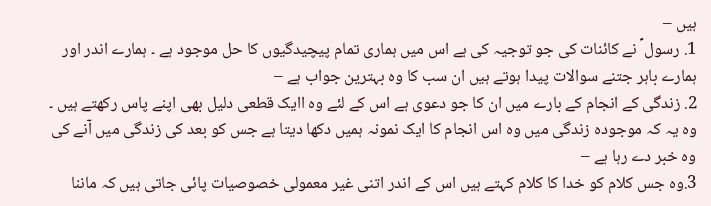ہیں –
1. رسول ؐ نے کائنات کی جو توجیہ کی ہے اس میں ہماری تمام پیچیدگیوں کا حل موجود ہے ۔ ہمارے اندر اور ہمارے باہر جتنے سوالات پیدا ہوتے ہیں ان سب کا وہ بہترین جواب ہے –
2. زندگی کے انجام کے بارے میں ان کا جو دعوی ہے اس کے لئے وہ اایک قطعی دلیل بھی اپنے پاس رکھتے ہیں ۔ وہ یہ کہ موجودہ زندگی میں وہ اس انجام کا ایک نمونہ ہمیں دکھا دیتا ہے جس کو بعد کی زندگی میں آنے کی وہ خبر دے رہا ہے –
3.وہ جس کلام کو خدا کا کلام کہتے ہیں اس کے اندر اتنی غیر معمولی خصوصیات پائی جاتی ہیں کہ ماننا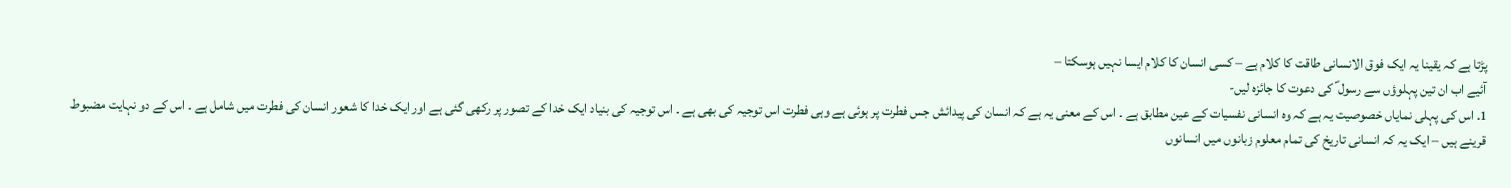پڑتا ہے کہ یقینا یہ ایک فوق الانسانی طاقت کا کلام ہے – کسی انسان کا کلام ایسا نہیں ہوسکتا –
آئیے اب ان تین پہلوؤں سے رسول ؐ کی دعوت کا جائزہ لیں-
1. اس کی پہلی نمایاں خصوصیت یہ ہے کہ وہ انسانی نفسیات کے عین مطابق ہے ۔ اس کے معنی یہ ہے کہ انسان کی پیدائش جس فطرت پر ہوئی ہے وہی فطرت اس توجیہ کی بھی ہے ۔ اس توجیہ کی بنیاد ایک خدا کے تصور پر رکھی گئی ہے اور ایک خدا کا شعور انسان کی فطرت میں شامل ہے ۔ اس کے دو نہایت مضبوط قرینے ہیں – ایک یہ کہ انسانی تاریخ کی تمام معلوم زبانوں میں انسانوں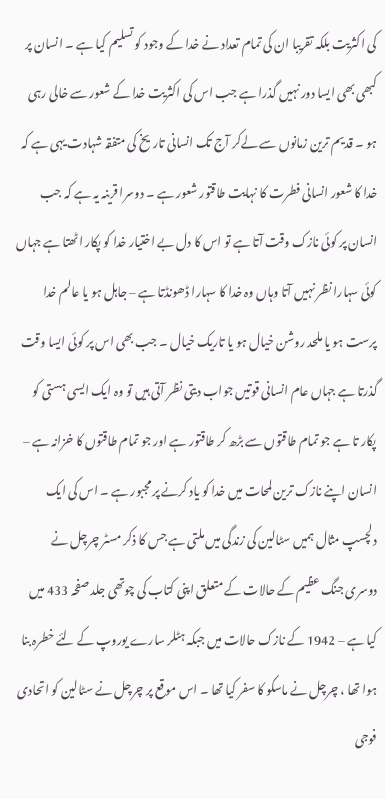کی اکثریت بلکہ تقریبا ان کی تمام تعداد نے خدا کے وجود کو تسلیم کیا ہے ۔ انسان پر کبھی بھی ایسا دور نہیں گذرا ہے جب اس کی اکثریت خدا کے شعور سے خالی رہی ہو ۔ قدیم ترین زمانوں سے لےکر آج تک انسانی تاریخ کی متفقہ شہادت یہی ہے کہ خدا کا شعور انسانی فطرت کا نہایت طاقتور شعور ہے ۔ دوسرا قرینہ یہ ہے کہ جب انسان پر کوئی نازک وقت آتا ہے تو اس کا دل بے اختیار خدا کو پکار اٹھتا ہے جہاں کوئی سہارا نظر نہیں آتا وہاں وہ خدا کا سہارا ڈھونڈتا ہے – جاہل ہو یا عالم خدا پرست ہو یا ملحد روشن خیال ہو یا تاریک خیال ۔ جب بھی اس پر کوئی ایسا وقت گذرتا ہے جہاں عام انسانی قوتیں جواب دیتی نظر آتی ہیں تو وہ ایک ایسی ہستی کو پکار تا ہے جو تمام طاقتوں سے بڑھ کر طاقتور ہے اور جو تمام طاقتوں کا خزانہ ہے – انسان اپنے نازک ترین لمحات میں خدا کو یاد کرنے پر مجبور ہے ۔ اس کی ایک دلچسپ مثال ہمیں سٹالین کی زندگی میں ملتی ہے جس کا ذکر مسٹر چرچل نے دوسری جنگ عظیم کے حالات کے متعلق اپنی کتاب کی چوتھی جلد صفحہ 433 میں کیا ہے – 1942 کے نازک حالات میں جبکہ ہٹلر سارے یوروپ کے لئے خطرہ بنا ہوا تھا ، چرچل نے ماسکو کا سفر کیا تھا ۔ اس موقع پر چرچل نے سٹالین کو اتحادی فوجی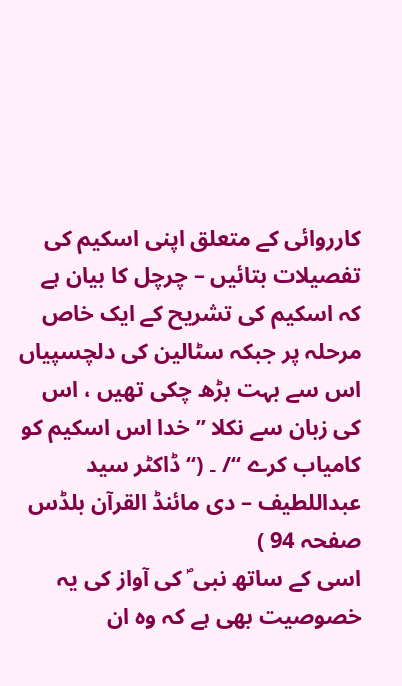کارروائی کے متعلق اپنی اسکیم کی تفصیلات بتائیں – چرچل کا بیان ہے کہ اسکیم کی تشریح کے ایک خاص مرحلہ پر جبکہ سٹالین کی دلچسپیاں اس سے بہت بڑھ چکی تھیں ، اس کی زبان سے نکلا ” خدا اس اسکیم کو کامیاب کرے “/ ۔ (“ڈاکٹر سید عبداللطیف – دی مائنڈ القرآن بلڈس صفحہ 94 )
اسی کے ساتھ نبی ؐ کی آواز کی یہ خصوصیت بھی ہے کہ وہ ان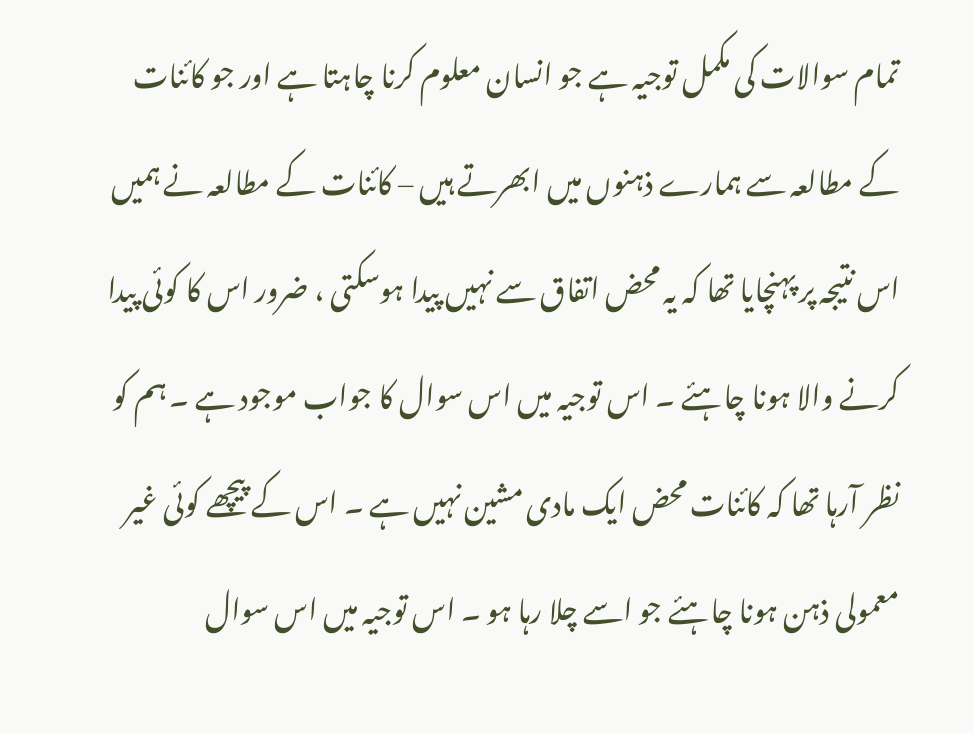تمام سوالات کی مکمل توجیہ ہے جو انسان معلوم کرنا چاہتا ہے اور جو کائنات کے مطالعہ سے ہمارے ذہنوں میں ابھرتے ہیں – کائنات کے مطالعہ نے ہمیں اس نتیجہ پر پہنچایا تھا کہ یہ محض اتفاق سے نہیں پیدا ہوسکتی ، ضرور اس کا کوئی پیدا کرنے والا ہونا چاہئے ۔ اس توجیہ میں اس سوال کا جواب موجود ہے ۔ ہم کو نظر آرہا تھا کہ کائنات محض ایک مادی مشین نہیں ہے ۔ اس کے پیچھے کوئی غیر معمولی ذہن ہونا چاہئے جو اسے چلا رہا ہو ۔ اس توجیہ میں اس سوال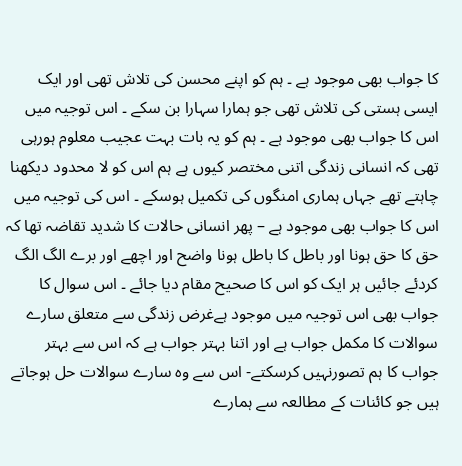کا جواب بھی موجود ہے ۔ ہم کو اپنے محسن کی تلاش تھی اور ایک ایسی ہستی کی تلاش تھی جو ہمارا سہارا بن سکے ۔ اس توجیہ میں اس کا جواب بھی موجود ہے ۔ ہم کو یہ بات بہت عجیب معلوم ہورہی تھی کہ انسانی زندگی اتنی مختصر کیوں ہے ہم اس کو لا محدود دیکھنا چاہتے تھے جہاں ہماری امنگوں کی تکمیل ہوسکے ۔ اس کی توجیہ میں اس کا جواب بھی موجود ہے – پھر انسانی حالات کا شدید تقاضہ تھا کہ حق کا حق ہونا اور باطل کا باطل ہونا واضح اور اچھے اور برے الگ الگ کردئے جائیں ہر ایک کو اس کا صحیح مقام دیا جائے ۔ اس سوال کا جواب بھی اس توجیہ میں موجود ہےغرض زندگی سے متعلق سارے سوالات کا مکمل جواب ہے اور اتنا بہتر جواب ہے کہ اس سے بہتر جواب کا ہم تصورنہیں کرسکتے- اس سے وہ سارے سوالات حل ہوجاتے ہیں جو کائنات کے مطالعہ سے ہمارے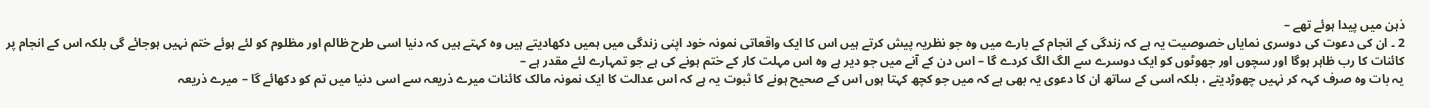ذہن میں پیدا ہوئے تھے –
2 ۔ ان کی دعوت کی دوسری نمایاں خصوصیت یہ ہے کہ زندگی کے انجام کے بارے میں وہ جو نظریہ پیش کرتے ہیں اس کا ایک واقعاتی نمونہ خود اپنی زندگی میں ہمیں دکھادیتے ہیں وہ کہتے ہیں کہ دنیا اسی طرح ظالم اور مظلوم کو لئے ہوئے ختم نہیں ہوجائے گی بلکہ اس کے انجام پر کائنات کا رب ظاہر ہوگا اور سچوں اور جھوٹوں کو ایک دوسرے سے الگ الگ کردے گا – اس دن کے آنے میں جو دیر ہے وہ اس مہلت کار کے ختم ہونے کی ہے جو تمہارے لئے مقدر ہے –
یہ بات وہ صرف کہہ کر نہیں چھوڑدیتے ، بلکہ اسی کے ساتھ ان کا دعوی یہ بھی ہے کہ میں جو کچھ کہتا ہوں اس کے صحیح ہونے کا ثبوت یہ ہے کہ اس عدالت کا ایک نمونہ مالک کائنات میرے ذریعہ سے اسی دنیا میں تم کو دکھائے گا – میرے ذریعہ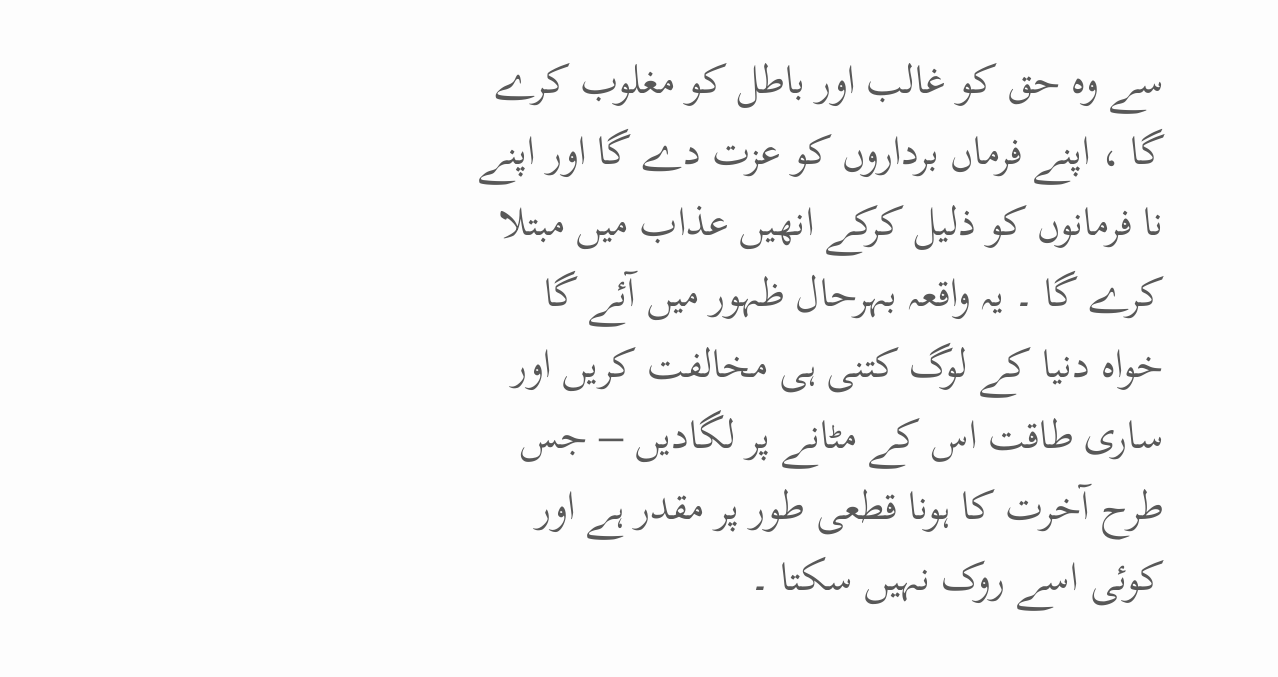سے وہ حق کو غالب اور باطل کو مغلوب کرے گا ، اپنے فرماں برداروں کو عزت دے گا اور اپنے نا فرمانوں کو ذلیل کرکے انھیں عذاب میں مبتلا کرے گا ۔ یہ واقعہ بہرحال ظہور میں آئے گا خواہ دنیا کے لوگ کتنی ہی مخالفت کریں اور ساری طاقت اس کے مٹانے پر لگادیں – جس طرح آخرت کا ہونا قطعی طور پر مقدر ہے اور کوئی اسے روک نہیں سکتا ۔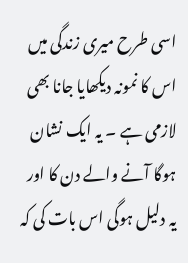اسی طرح میری زندگی میں اس کا نمونہ دیکھایا جانا بھی لازمی ہے ۔ یہ ایک نشان ہوگا آنے والے دن کا اور یہ دلیل ہوگی اس بات کی کہ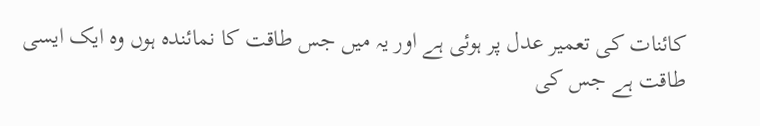کائنات کی تعمیر عدل پر ہوئی ہے اور یہ میں جس طاقت کا نمائندہ ہوں وہ ایک ایسی طاقت ہے جس کی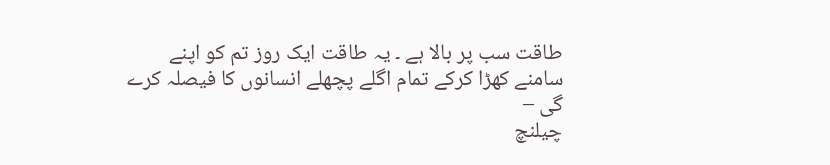طاقت سب پر بالا ہے ۔ یہ طاقت ایک روز تم کو اپنے سامنے کھڑا کرکے تمام اگلے پچھلے انسانوں کا فیصلہ کرے گی –
چیلنچ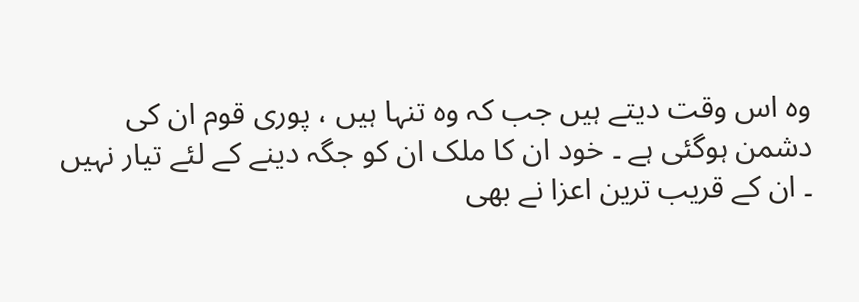وہ اس وقت دیتے ہیں جب کہ وہ تنہا ہیں ، پوری قوم ان کی دشمن ہوگئی ہے ۔ خود ان کا ملک ان کو جگہ دینے کے لئے تیار نہیں ۔ ان کے قریب ترین اعزا نے بھی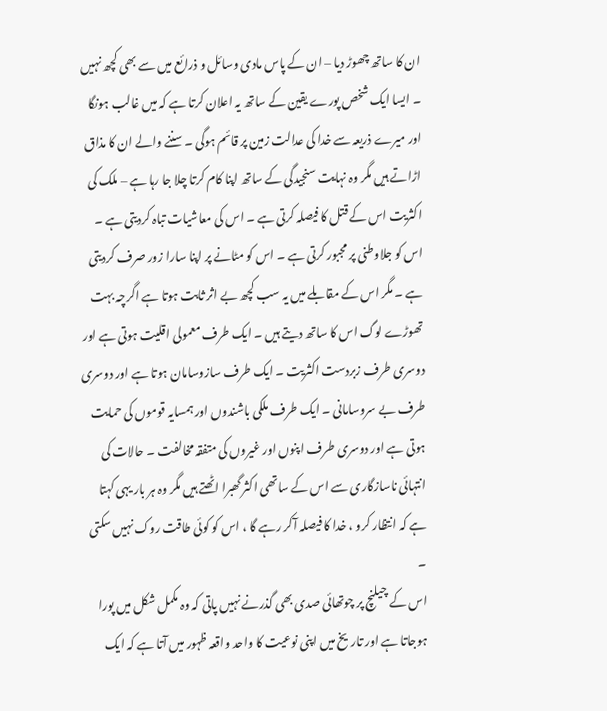ان کا ساتھ چھوڑ دیا – ان کے پاس مادی وسائل و ذرائع میں سے بھی کچھ نہیں ۔ ایسا ایک شخص پورے یقین کے ساتھ یہ اعلان کرتا ہے کہ میں غالب ہونگا اور میرے ذریعہ سے خدا کی عدالت زمین پر قائم ہوگی ۔ سننے والے ان کا مذاق اڑاتے ہیں مگر وہ نہایت سنجیدگی کے ساتھ اپنا کام کرتا چلا جا رہا ہے – ملک کی اکثریت اس کے قتل کا فیصلہ کرتی ہے ۔ اس کی معاشیات تباہ کردیتی ہے ۔ اس کو جلاوطنی پر مجبور کرتی ہے ۔ اس کو مٹانے پر اپنا سارا زور صرف کردیتی ہے ۔ مگر اس کے مقابلے میں یہ سب کچھ بے اثر ثابت ہوتا ہے اگرچہ بہت تھوڑے لوگ اس کا ساتھ دیتے ہیں ۔ ایک طرف معمولی اقلیت ہوتی ہے اور دوسری طرف زبردست اکثریت ۔ ایک طرف سازوسامان ہوتا ہے اور دوسری طرف بے سروسامانی ۔ ایک طرف ملکی باشندوں اور ہمسایہ قوموں کی حمایت ہوتی ہے اور دوسری طرف اپنوں اور غیروں کی متفقہ مخالفت ۔ حالات کی انتہائی ناسازگاری سے اس کے ساتھی اکثر گھبرا اٹھتے ہیں مگر وہ ہر بار یہی کہتا ہے کہ انتظار کرو ، خدا کا فیصلہ آکر رہے گا ، اس کو کوئی طاقت روک نہیں سکتی ۔
اس کے چیلنچ پر چوتھائی صدی بھی گذرنے نہیں پاتی کہ وہ مکمل شکل میں پورا ہوجاتا ہے اور تاریخ میں اپنی نوعیت کا واحد واقعہ ظہور میں آتا ہے کہ ایک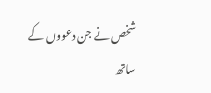شخص نے جن دعووں کے ساتھ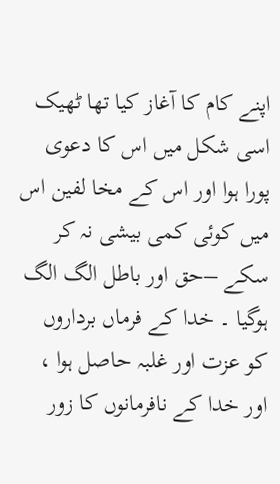اپنے کام کا آغاز کیا تھا ٹھیک اسی شکل میں اس کا دعوی پورا ہوا اور اس کے مخا لفین اس میں کوئی کمی بیشی نہ کر سکے –حق اور باطل الگ الگ ہوگیا ۔ خدا کے فرماں برداروں کو عزت اور غلبہ حاصل ہوا ، اور خدا کے نافرمانوں کا زور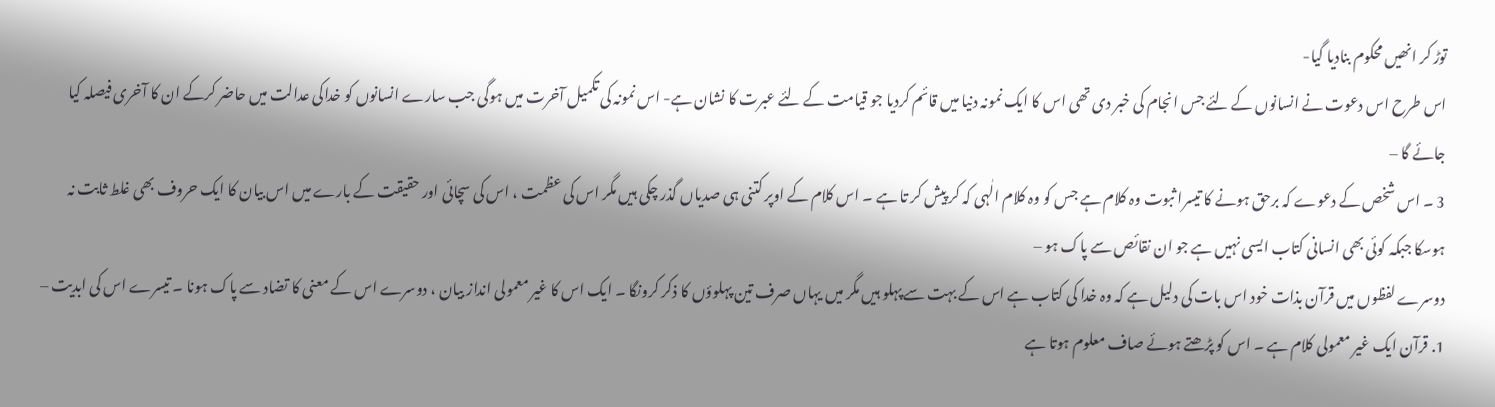توڑ کر انھیں محکوم بنادیا گیا-
اس طرح اس دعوت نے انسانوں کے لئے جس انجام کی خبر دی تھی اس کا ایک نمونہ دنیا میں قائم کردیا جو قیامت کے لئے عبرت کا نشان ہے- اس نمونہ کی تکمیل آخرت میں ہوگی جب سارے انسانوں کو خداکی عدالت میں حاضر کرکے ان کا آخری فیصلہ کیا جائے گا –
3 ۔ اس شخص کے دعوے کہ برحق ہونے کا تیسرا ثبوت وہ کلام ہے جس کو وہ کلام الٰہی کہ کر پیش کر تا ہے ۔ اس کلام کے اوپر کتنی ہی صدیاں گذر چکی ہیں مگر اس کی عظمت ، اس کی سچائی اور حقیقت کے بارے میں اس بیان کا ایک حروف بھی غلط ثابت نہ ہوسکا جبکہ کوئی بھی انسانی کتاب ایسی نہیں ہے جو ان نقائص سے پاک ہو –
دوسرے لفظوں میں قرآن بذات خود اس بات کی دلیل ہے کہ وہ خدا کی کتاب ہے اس کے بہت سے پہلو ہیں مگر میں یہاں صرف تین پہلوؤں کا ذکر کرونگا ۔ ایک اس کا غیر معمولی انداز بیان ، دوسرے اس کے معنی کا تضاد سے پاک ہونا ۔ تیسرے اس کی ابدیت –
1. قرآن ایک غیر معمولی کلام ہے ۔ اس کو پڑھتے ہوئے صاف معلوم ہوتا ہے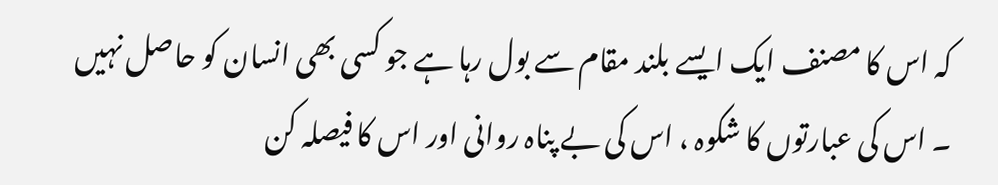کہ اس کا مصنف ایک ایسے بلند مقام سے بول رہا ہے جو کسی بھی انسان کو حاصل نہیں ۔ اس کی عبارتوں کا شکوہ ، اس کی بے پناہ روانی اور اس کا فیصلہ کن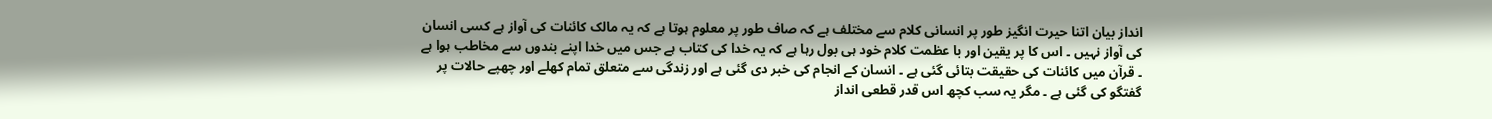انداز بیان اتنا حیرت انگیز طور پر انسانی کلام سے مختلف ہے کہ صاف طور پر معلوم ہوتا ہے کہ یہ مالک کائنات کی آواز ہے کسی انسان کی آواز نہیں ۔ اس کا پر یقین اور با عظمت کلام خود ہی بول رہا ہے کہ یہ خدا کی کتاب ہے جس میں خدا اپنے بندوں سے مخاطب ہوا ہے ۔ قرآن میں کائنات کی حقیقت بتائی گئی ہے ۔ انسان کے انجام کی خبر دی گئی ہے اور زندگی سے متعلق تمام کھلے اور چھپے حالات پر گفتگو کی گئی ہے ۔ مگر یہ سب کچھ اس قدر قطعی انداز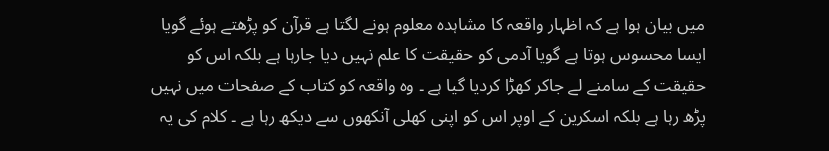میں بیان ہوا ہے کہ اظہار واقعہ کا مشاہدہ معلوم ہونے لگتا ہے قرآن کو پڑھتے ہوئے گویا ایسا محسوس ہوتا ہے گویا آدمی کو حقیقت کا علم نہیں دیا جارہا ہے بلکہ اس کو حقیقت کے سامنے لے جاکر کھڑا کردیا گیا ہے ۔ وہ واقعہ کو کتاب کے صفحات میں نہیں پڑھ رہا ہے بلکہ اسکرین کے اوپر اس کو اپنی کھلی آنکھوں سے دیکھ رہا ہے ۔ کلام کی یہ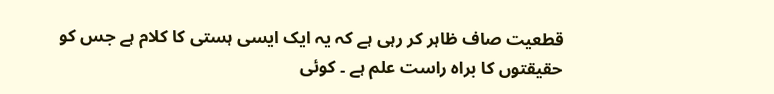قطعیت صاف ظاہر کر رہی ہے کہ یہ ایک ایسی ہستی کا کلام ہے جس کو حقیقتوں کا براہ راست علم ہے ۔ کوئی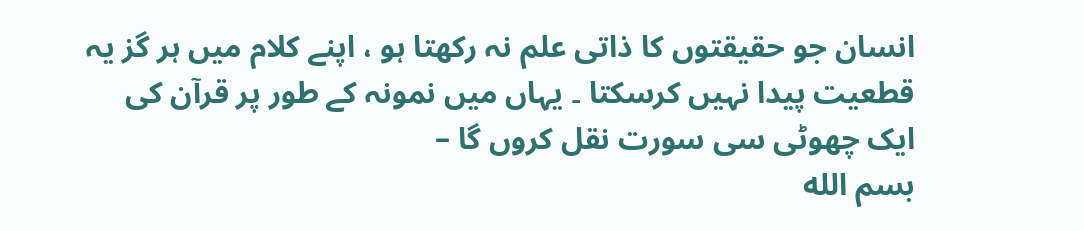انسان جو حقیقتوں کا ذاتی علم نہ رکھتا ہو ، اپنے کلام میں ہر گز یہ قطعیت پیدا نہیں کرسکتا ۔ یہاں میں نمونہ کے طور پر قرآن کی ایک چھوٹی سی سورت نقل کروں گا –
بسم الله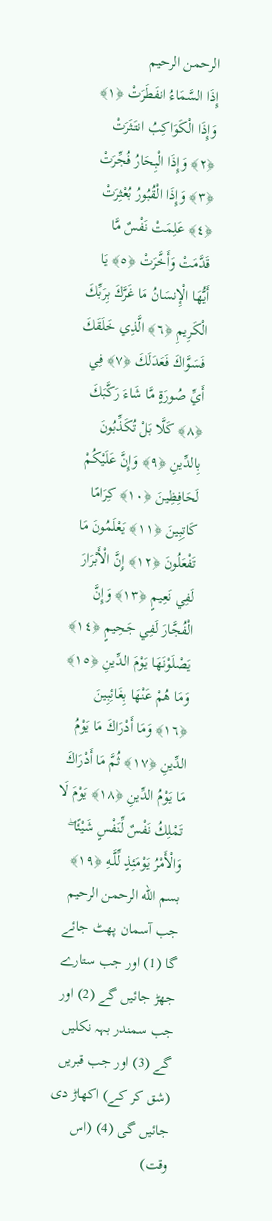الرحمن الرحيم
إِذَا السَّمَاءُ انفَطَرَتْ ﴿١﴾ وَإِذَا الْكَوَاكِبُ انتَثَرَتْ ﴿٢﴾ وَإِذَا الْبِحَارُ فُجِّرَتْ ﴿٣﴾ وَإِذَا الْقُبُورُ بُعْثِرَتْ ﴿٤﴾ عَلِمَتْ نَفْسٌ مَّا قَدَّمَتْ وَأَخَّرَتْ ﴿٥﴾ يَا أَيُّهَا الْإِنسَانُ مَا غَرَّكَ بِرَبِّكَ الْكَرِيمِ ﴿٦﴾ الَّذِي خَلَقَكَ فَسَوَّاكَ فَعَدَلَكَ ﴿٧﴾ فِي أَيِّ صُورَةٍ مَّا شَاءَ رَكَّبَكَ ﴿٨﴾ كَلَّا بَلْ تُكَذِّبُونَ بِالدِّينِ ﴿٩﴾ وَإِنَّ عَلَيْكُمْ لَحَافِظِينَ ﴿١٠﴾ كِرَامًا كَاتِبِينَ ﴿١١﴾ يَعْلَمُونَ مَا تَفْعَلُونَ ﴿١٢﴾ إِنَّ الْأَبْرَارَ لَفِي نَعِيمٍ ﴿١٣﴾ وَإِنَّ الْفُجَّارَ لَفِي جَحِيمٍ ﴿١٤﴾ يَصْلَوْنَهَا يَوْمَ الدِّينِ ﴿١٥﴾ وَمَا هُمْ عَنْهَا بِغَائِبِينَ ﴿١٦﴾ وَمَا أَدْرَاكَ مَا يَوْمُ الدِّينِ ﴿١٧﴾ ثُمَّ مَا أَدْرَاكَ مَا يَوْمُ الدِّينِ ﴿١٨﴾ يَوْمَ لَا تَمْلِكُ نَفْسٌ لِّنَفْسٍ شَيْئًا ۖ وَالْأَمْرُ يَوْمَئِذٍ لِّلَّـهِ ﴿١٩﴾
بسم الله الرحمن الرحيم
جب آسمان پھٹ جائے گا (1) اور جب ستارے جھڑ جائیں گے (2) اور جب سمندر بہہ نکلیں گے (3) اور جب قبریں (شق کر کے) اکھاڑ دی جائیں گی (4) (اس وقت)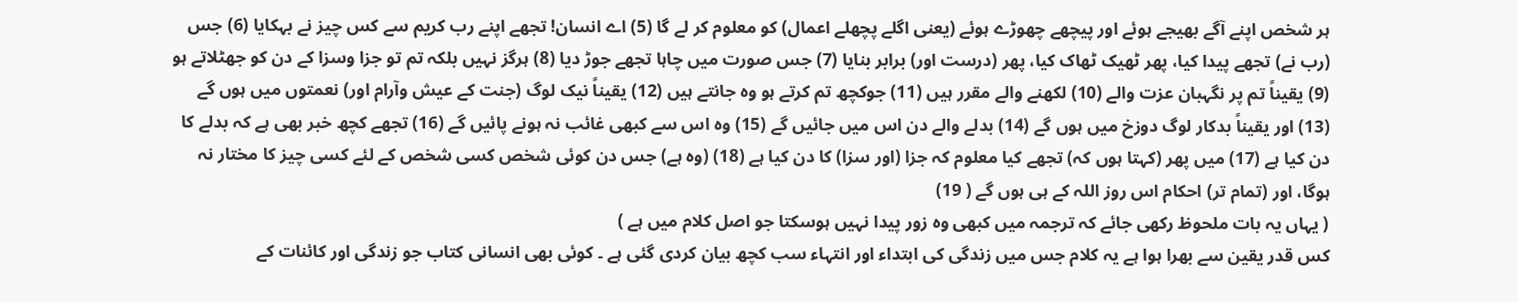ہر شخص اپنے آگے بھیجے ہوئے اور پیچھے چھوڑے ہوئے (یعنی اگلے پچھلے اعمال) کو معلوم کر لے گا (5) اے انسان! تجھے اپنے رب کریم سے کس چیز نے بہکایا (6) جس (رب نے) تجھے پیدا کیا، پھر ٹھیک ٹھاک کیا، پھر (درست اور) برابر بنایا (7) جس صورت میں چاہا تجھے جوڑ دیا (8) ہرگز نہیں بلکہ تم تو جزا وسزا کے دن کو جھٹلاتے ہو (9) یقیناً تم پر نگہبان عزت والے (10) لکھنے والے مقرر ہیں (11) جوکچھ تم کرتے ہو وه جانتے ہیں (12) یقیناً نیک لوگ (جنت کے عیش وآرام اور) نعمتوں میں ہوں گے (13) اور یقیناً بدکار لوگ دوزخ میں ہوں گے (14) بدلے والے دن اس میں جائیں گے (15) وه اس سے کبھی غائب نہ ہونے پائیں گے (16) تجھے کچھ خبر بھی ہے کہ بدلے کا دن کیا ہے (17) میں پھر (کہتا ہوں کہ) تجھے کیا معلوم کہ جزا (اور سزا) کا دن کیا ہے (18) (وه ہے) جس دن کوئی شخص کسی شخص کے لئے کسی چیز کا مختار نہ ہوگا، اور (تمام تر) احکام اس روز اللہ کے ہی ہوں گے ( 19)
( یہاں یہ بات ملحوظ رکھی جائے کہ ترجمہ میں کبھی وہ زور پیدا نہیں ہوسکتا جو اصل کلام میں ہے )
کس قدر یقین سے بھرا ہوا ہے یہ کلام جس میں زندگی کی ابتداء اور انتہاء سب کچھ بیان کردی گئی ہے ۔ کوئی بھی انسانی کتاب جو زندگی اور کائنات کے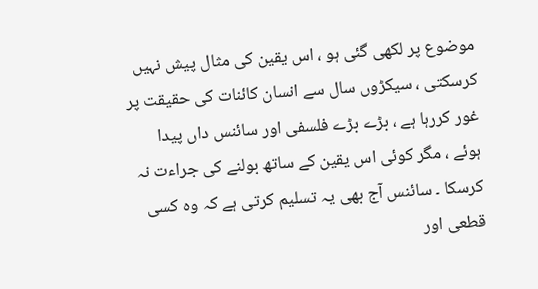موضوع پر لکھی گئی ہو ، اس یقین کی مثال پیش نہیں کرسکتی ، سیکڑوں سال سے انسان کائنات کی حقیقت پر غور کررہا ہے ، بڑے بڑے فلسفی اور سائنس داں پیدا ہوئے ، مگر کوئی اس یقین کے ساتھ بولنے کی جراءت نہ کرسکا ۔ سائنس آج بھی یہ تسلیم کرتی ہے کہ وہ کسی قطعی اور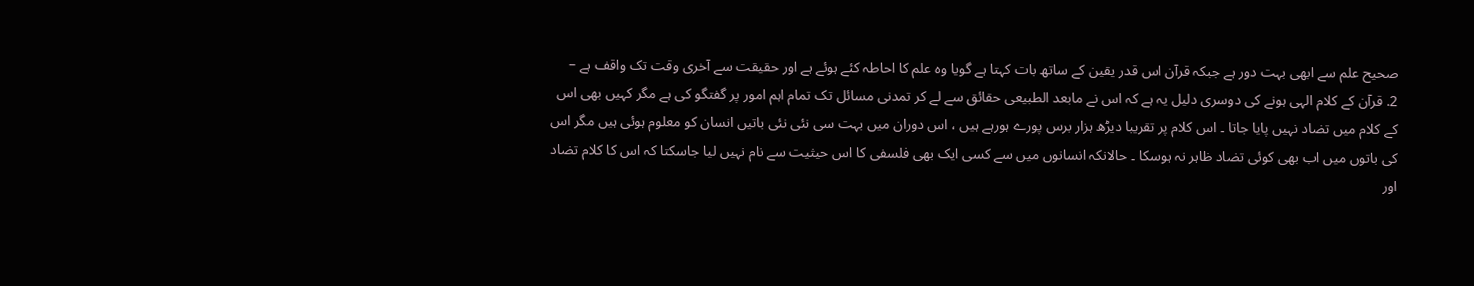صحیح علم سے ابھی بہت دور ہے جبکہ قرآن اس قدر یقین کے ساتھ بات کہتا ہے گویا وہ علم کا احاطہ کئے ہوئے ہے اور حقیقت سے آخری وقت تک واقف ہے –
2. قرآن کے کلام الہی ہونے کی دوسری دلیل یہ ہے کہ اس نے مابعد الطبیعی حقائق سے لے کر تمدنی مسائل تک تمام اہم امور پر گفتگو کی ہے مگر کہیں بھی اس کے کلام میں تضاد نہیں پایا جاتا ۔ اس کلام پر تقریبا دیڑھ ہزار برس پورے ہورہے ہیں ، اس دوران میں بہت سی نئی نئی باتیں انسان کو معلوم ہوئی ہیں مگر اس کی باتوں میں اب بھی کوئی تضاد ظاہر نہ ہوسکا ۔ حالانکہ انسانوں میں سے کسی ایک بھی فلسفی کا اس حیثیت سے نام نہیں لیا جاسکتا کہ اس کا کلام تضاد اور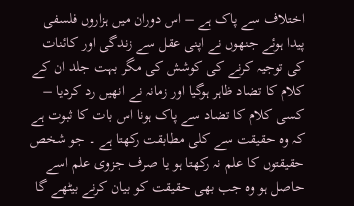اختلاف سے پاک ہے – اس دوران میں ہزاروں فلسفی پیدا ہوئے جنھوں نے اپنی عقل سے زندگی اور کائنات کی توجیہ کرنے کی کوشش کی مگر بہت جلد ان کے کلام کا تضاد ظاہر ہوگیا اور زمانہ نے انھیں رد کردیا –
کسی کلام کا تضاد سے پاک ہونا اس بات کا ثبوت ہے کہ وہ حقیقت سے کلی مطابقت رکھتا ہے ۔ جو شخص حقیقتوں کا علم نہ رکھتا ہو یا صرف جزوی علم اسے حاصل ہو وہ جب بھی حقیقت کو بیان کرنے بیٹھے گا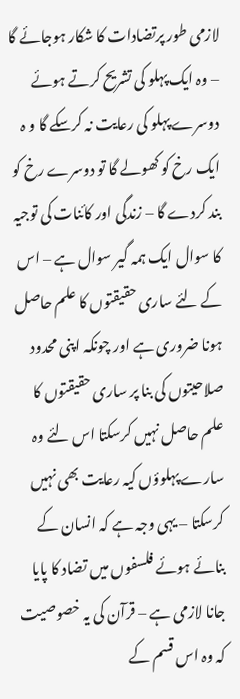لازمی طور پرتضادات کا شکار ہوجائے گا – وہ ایک پہلو کی تشریح کرتے ہوئے دوسرے پہلو کی رعایت نہ کرسکے گا و ہ ایک رخ کو کھولے گا تو دوسرے رخ کو بند کردے گا – زندگی اور کائنات کی توجیہ کا سوال ایک ہمہ گیر سوال ہے – اس کے لئے ساری حقیقتوں کا علم حاصل ہونا ضروری ہے اور چونکہ اپنی محدود صلاحیتوں کی بنا پر ساری حقیقتوں کا علم حاصل نہیں کرسکتا اس لئے وہ سارے پہلوؤں کیہ رعایت بھی نہیں کرسکتا – یہی وجہ ہے کہ انسان کے بنائے ہوئے فلسفوں میں تضاد کا پایا جانا لازمی ہے – قرآن کی یہ خصوصیت کہ وہ اس قسم کے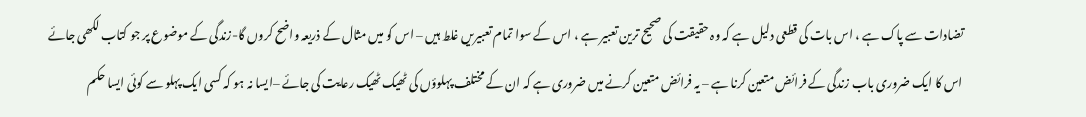تضادات سے پاک ہے ، اس بات کی قطعی دلیل ہے کہ وہ حقیقت کی صحیح ترین تعبیر ہے ، اس کے سوا تمام تعبیریں غلط ہیں – اس کو میں مثال کے ذریعہ واضح کروں گا-زندگی کے موضوع پر جو کتاب لکھی جائے اس کا ایک ضروری باب زندگی کے فرائض متعین کرنا ہے – یہ فرائض متعین کرنے میں ضروری ہے کہ ان کے مختلف پہلوؤں کی ٹھیک ٹھیک رعایت کی جائے –ایسا نہ ہو کہ کسی ایک پہلو سے کوئی ایسا حکم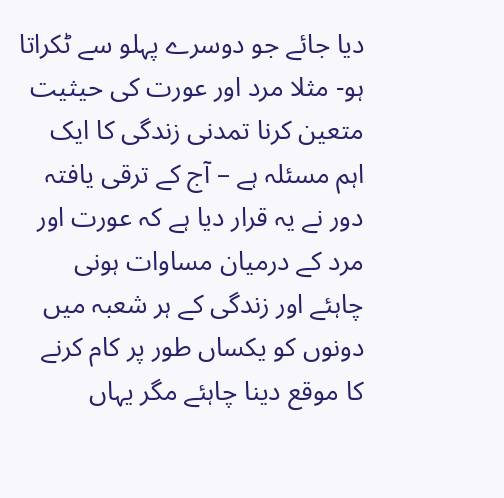دیا جائے جو دوسرے پہلو سے ٹکراتا ہو- مثلا مرد اور عورت کی حیثیت متعین کرنا تمدنی زندگی کا ایک اہم مسئلہ ہے – آج کے ترقی یافتہ دور نے یہ قرار دیا ہے کہ عورت اور مرد کے درمیان مساوات ہونی چاہئے اور زندگی کے ہر شعبہ میں دونوں کو یکساں طور پر کام کرنے کا موقع دینا چاہئے مگر یہاں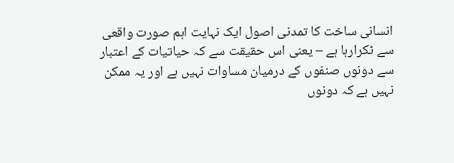انسانی ساخت کا تمدنی اصول ایک نہایت اہم صورت واقعی سے ٹکرارہا ہے – یعنی اس حقیقت سے کہ حیاتیات کے اعتبار سے دونوں صنفوں کے درمیان مساوات نہیں ہے اور یہ ممکن نہیں ہے کہ دونوں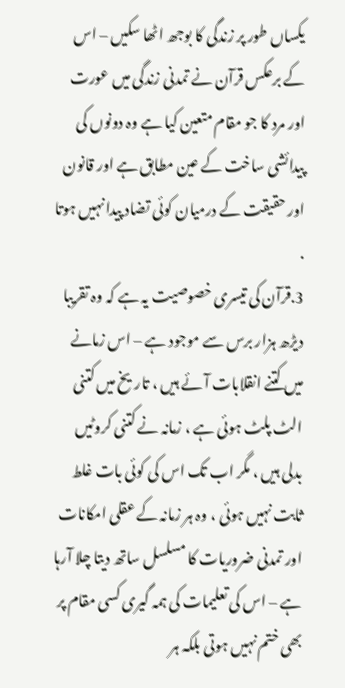یکساں طور پر زندگی کا بوجھ اٹھا سکیں – اس کے برعکس قرآن نے تمدنی زندگی میں عورت اور مرد کا جو مقام متعین کیا ہے وہ دونوں کی پیدائشی ساخت کے عین مطابق ہے اور قانون اور حقیقت کے درمیان کوئی تضاد پیدا نہیں ہوتا .
3.قرآن کی تیسری خصوصیت یہ ہے کہ وہ تقریبا دیڑھ ہزار برس سے موجود ہے – اس زمانے میں کتنے انقلابات آئے ہیں ، تاریخ میں کتنی الٹ پلٹ ہوئی ہے ، زمانہ نے کتنی کروٹیں بدلی ہیں ، مگر اب تک اس کی کوئی بات غلط ثابت نہیں ہوئی ، وہ ہر زمانہ کے عقلی امکانات اور تمدنی ضروریات کا مسلسل ساتھ دیتا چلا آرہا ہے – اس کی تعلیمات کی ہمہ گیری کسی مقام پر بھی ختم نہیں ہوتی بلکہ ہر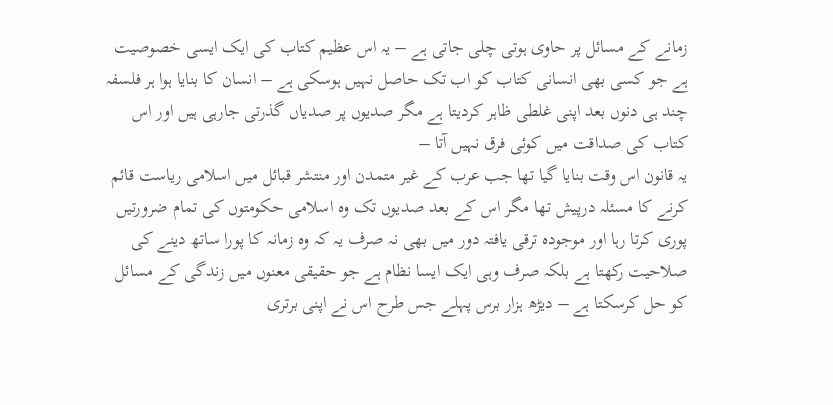زمانے کے مسائل پر حاوی ہوتی چلی جاتی ہے – یہ اس عظیم کتاب کی ایک ایسی خصوصیت ہے جو کسی بھی انسانی کتاب کو اب تک حاصل نہیں ہوسکی ہے – انسان کا بنایا ہوا ہر فلسفہ چند ہی دنوں بعد اپنی غلطی ظاہر کردیتا ہے مگر صدیوں پر صدیاں گذرتی جارہی ہیں اور اس کتاب کی صداقت میں کوئی فرق نہیں آتا –
یہ قانون اس وقت بنایا گیا تھا جب عرب کے غیر متمدن اور منتشر قبائل میں اسلامی ریاست قائم کرنے کا مسئلہ درپیش تھا مگر اس کے بعد صدیوں تک وہ اسلامی حکومتوں کی تمام ضرورتیں پوری کرتا رہا اور موجودہ ترقی یافتہ دور میں بھی نہ صرف یہ کہ وہ زمانہ کا پورا ساتھ دینے کی صلاحیت رکھتا ہے بلکہ صرف وہی ایک ایسا نظام ہے جو حقیقی معنوں میں زندگی کے مسائل کو حل کرسکتا ہے – دیڑھ ہزار برس پہلے جس طرح اس نے اپنی برتری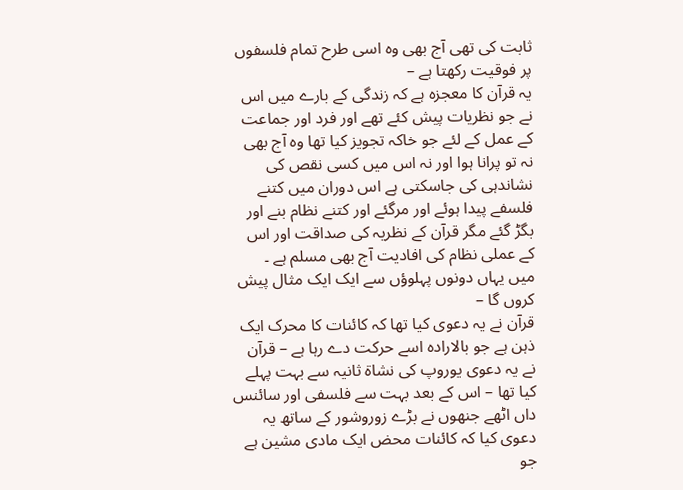ثابت کی تھی آج بھی وہ اسی طرح تمام فلسفوں پر فوقیت رکھتا ہے –
یہ قرآن کا معجزہ ہے کہ زندگی کے بارے میں اس نے جو نظریات پیش کئے تھے اور فرد اور جماعت کے عمل کے لئے جو خاکہ تجویز کیا تھا وہ آج بھی نہ تو پرانا ہوا اور نہ اس میں کسی نقص کی نشاندہی کی جاسکتی ہے اس دوران میں کتنے فلسفے پیدا ہوئے اور مرگئے اور کتنے نظام بنے اور بگڑ گئے مگر قرآن کے نظریہ کی صداقت اور اس کے عملی نظام کی افادیت آج بھی مسلم ہے ۔
میں یہاں دونوں پہلوؤں سے ایک ایک مثال پیش کروں گا –
قرآن نے یہ دعوی کیا تھا کہ کائنات کا محرک ایک ذہن ہے جو بالارادہ اسے حرکت دے رہا ہے – قرآن نے یہ دعوی یوروپ کی نشاۃ ثانیہ سے بہت پہلے کیا تھا – اس کے بعد بہت سے فلسفی اور سائنس داں اٹھے جنھوں نے بڑے زوروشور کے ساتھ یہ دعوی کیا کہ کائنات محض ایک مادی مشین ہے جو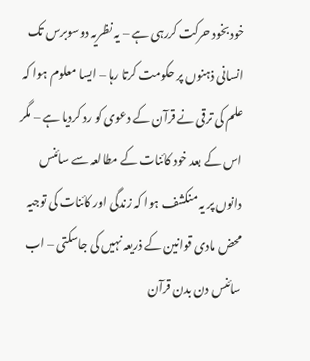خودبخود حرکت کررہی ہے – یہ نظریہ دوسوبرس تک انسانی ذہنوں پر حکومت کرتا رہا – ایسا معلوم ہوا کہ علم کی ترقی نے قرآن کے دعوی کو رد کردیا ہے – مگر اس کے بعد خود کائنات کے مطالعہ سے سائنس دانوں پر یہ منکشف ہوا کہ زندگی اور کائنات کی توجیہ محض مادی قوانین کے ذریعہ نہیں کی جاسکتی – اب سائنس دن بدن قرآن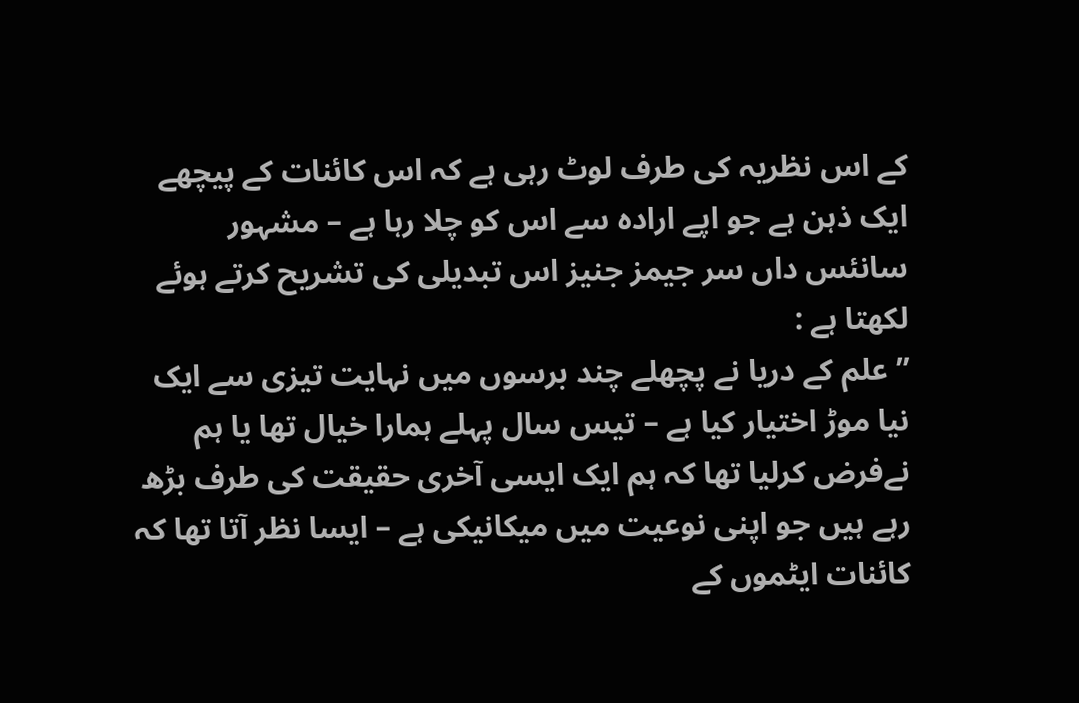کے اس نظریہ کی طرف لوٹ رہی ہے کہ اس کائنات کے پیچھے ایک ذہن ہے جو اپے ارادہ سے اس کو چلا رہا ہے – مشہور سانئس داں سر جیمز جنیز اس تبدیلی کی تشریح کرتے ہوئے لکھتا ہے :
” علم کے دریا نے پچھلے چند برسوں میں نہایت تیزی سے ایک نیا موڑ اختیار کیا ہے – تیس سال پہلے ہمارا خیال تھا یا ہم نےفرض کرلیا تھا کہ ہم ایک ایسی آخری حقیقت کی طرف بڑھ رہے ہیں جو اپنی نوعیت میں میکانیکی ہے – ایسا نظر آتا تھا کہ کائنات ایٹموں کے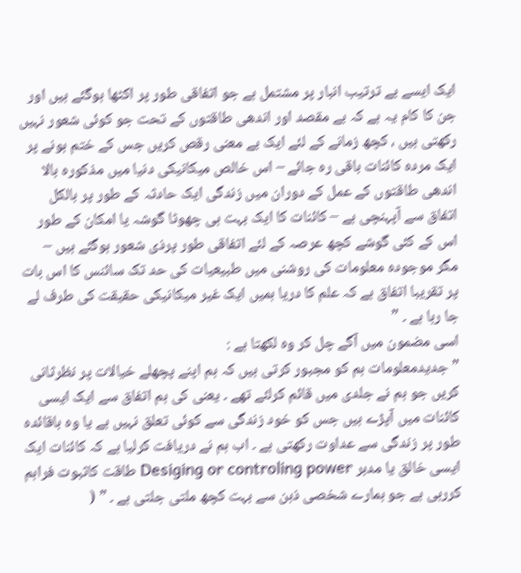ایک ایسے بے ترتیب انبار پر مشتمل ہے جو اتفاقی طور پر اکٹھا ہوگئے ہیں اور جن کا کام یہ ہے کہ بے مقصد اور اندھی طاقتوں کے تحت جو کوئی شعور نہیں رکھتی ہیں ، کچھ زمانے کے لئے ایک بے معنی رقص کریں جس کے ختم ہونے پر ایک مردہ کائنات باقی رہ جائے – اس خالص میکانیکی دنیا میں مذکورہ بالا اندھی طاقتوں کے عمل کے دوران میں زندگی ایک حادثہ کے طور پر بالکل اتفاق سے آپہنچی ہے – کائنات کا ایک بہت ہی چھوٹا گوشہ یا امکان کے طور اس کے کئی گوشے کچھ عرصہ کے لئے اتفاقی طور پرذی شعور ہوگئے ہیں – مگر موجودہ معلومات کی روشنی میں طبیعیات کی حد تک سائنس کا اس بات پر تقریبا اتفاق ہے کہ علم کا دریا ہمیں ایک غیر میکانیکی حقیقت کی طرف لے جا رہا ہے ۔ ”
اسی مضمون میں آگے چل کر وہ لکھتا ہے :
” جدیدمعلومات ہم کو مجبور کرتی ہیں کہ ہم اپنے پچھلے خیالات پر نظرثانی کریں جو ہم نے جلدی میں قائم کرلئے تھے ۔ یعنی کی ہم اتفاق سے ایک ایسی کائنات میں آپڑے ہیں جس کو خود زندگی سے کوئی تعلق نہیں ہے یا وہ باقائدہ طور پر زندگی سے عداوت رکھتی ہے ۔ اب ہم نے دریافت کرلیا ہے کہ کائنات ایک ایسی خالق یا مدبر Desiging or controling power طاقت کاثبوت فراہم کررہی ہے جو ہمارے شخصی ذہن سے بہت کچھ ملتی جلتی ہے ۔ ” (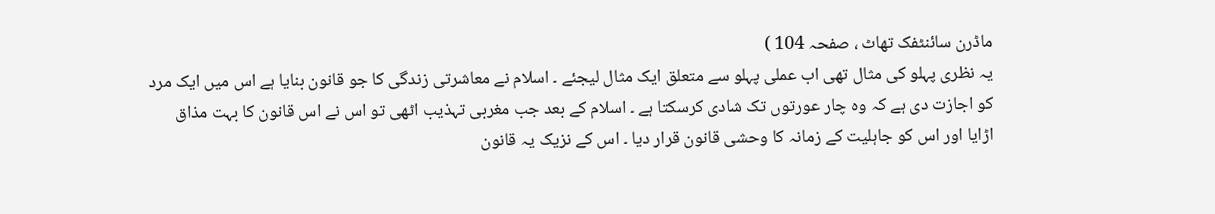ماڈرن سائنٹفک تھاٹ ، صفحہ 104 )
یہ نظری پہلو کی مثال تھی اب عملی پہلو سے متعلق ایک مثال لیجئے ۔ اسلام نے معاشرتی زندگی کا جو قانون بنایا ہے اس میں ایک مرد کو اجازت دی ہے کہ وہ چار عورتوں تک شادی کرسکتا ہے ۔ اسلام کے بعد جب مغربی تہذیب اٹھی تو اس نے اس قانون کا بہت مذاق اڑایا اور اس کو جاہلیت کے زمانہ کا وحشی قانون قرار دیا ۔ اس کے نزیک یہ قانون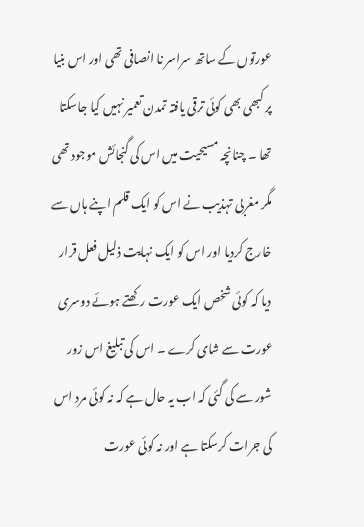عورتوں کے ساتھ سراسر نا انصافی تھی اور اس بنیا پر کبھی بھی کوئی ترقی یافتہ تمدن تعمیر نہیں کیا جاسکتا تھا ۔ چنانچہ مسیحیت میں اس کی گنجائش موجود تھی مگر مغربی تہذیب نے اس کو ایک قلم اپنے ہاں سے خارج کردیا اور اس کو ایک نہایت ذلیل فعل قرار دیا کہ کوئی شخص ایک عورت رکھتے ہوئے دوسری عورت سے شای کرے ۔ اس کی تبلیغ اس زور شور سے کی گئی کہ اب یہ حال ہے کہ نہ کوئی مرد اس کی جرات کرسکتا ہے اور نہ کوئی عورت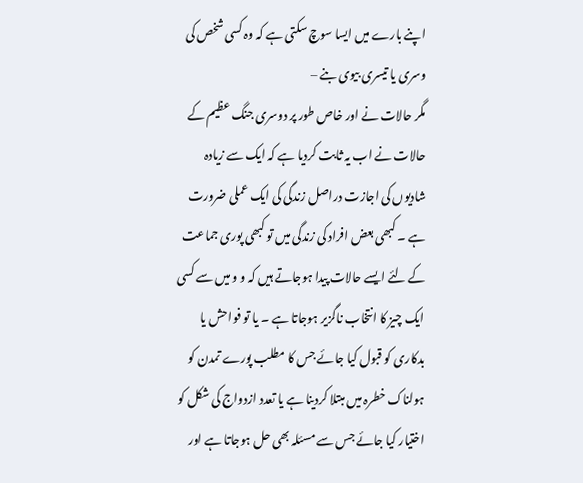اپنے بارے میں ایسا سوچ سکتی ہے کہ وہ کسی شخص کی وسری یا تیسری بیوی بنے –
مگر حالات نے اور خاص طور پر دوسری جنگ عظیم کے حالات نے اب یہ ثابت کردیا ہے کہ ایک سے زیادہ شادیوں کی اجازت دراصل زندگی کی ایک عملی ضرورت ہے ۔ کبھی بعض افراد کی زندگی میں تو کبھی پوری جماعت کے لئے ایسے حالات پیدا ہوجاتے ہیں کہ و و میں سے کسی ایک چیز کا انتخاب ناگزیر ہوجاتا ہے ۔ یا تو فواحش یا بدکاری کو قبول کیا جائے جس کا مطلب پورے تمدن کو ہولناک خطرہ میں مبتلا کردینا ہے یا تعدد ازدواج کی شکل کو اختیار کیا جائے جس سے مسئلہ بھی حل ہوجاتا ہے اور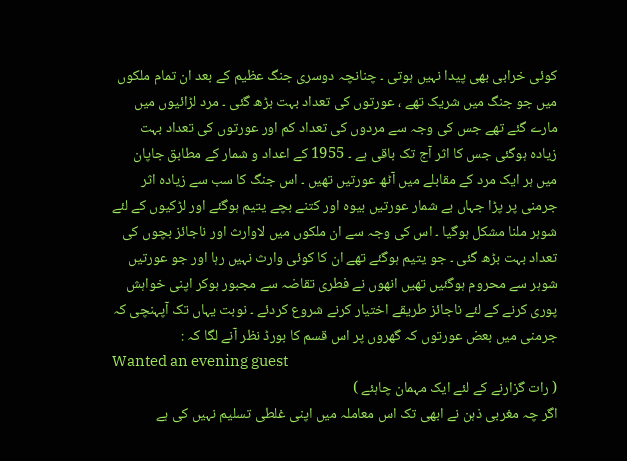کوئی خرابی بھی پیدا نہیں ہوتی ۔ چنانچہ دوسری جنگ عظیم کے بعد ان تمام ملکوں میں جو جنگ میں شریک تھے ، عورتوں کی تعداد بہت بڑھ گئی ۔ مرد لڑائیوں میں مارے گئے تھے جس کی وجہ سے مردوں کی تعداد کم اور عورتوں کی تعداد بہت زیادہ ہوگئی جس کا اثر آج تک باقی ہے ۔ 1955 کے اعداد و شمار کے مطابق جاپان میں ہر ایک مرد کے مقابلے میں آٹھ عورتیں تھیں ۔ اس جنگ کا سب سے زیادہ اثر جرمنی پر پڑا جہاں بے شمار عورتیں بیوہ اور کتنے بچے یتیم ہوگئے اور لڑکیوں کے لئے شوہر ملنا مشکل ہوگیا ۔ اس کی وجہ سے ان ملکوں میں لاوارث اور ناجائز بچوں کی تعداد بہت بڑھ گئی ۔ جو یتیم ہوگئے تھے ان کا کوئی وارث نہیں رہا اور جو عورتیں شوہر سے محروم ہوگئیں تھیں انھوں نے فطری تقاضہ سے مجبور ہوکر اپنی خواہش پوری کرنے کے لئے ناجائز طریقے اختیار کرنے شروع کردئے ۔ نوبت یہاں تک آپہنچی کہ جرمنی میں بعض عورتوں کہ گھروں پر اس قسم کا بورڈ نظر آنے لگا کہ :
Wanted an evening guest
( رات گزارنے کے لئے ایک مہمان چاہئے )
اگر چہ مغربی ذہن نے ابھی تک اس معاملہ میں اپنی غلطی تسلیم نہیں کی ہے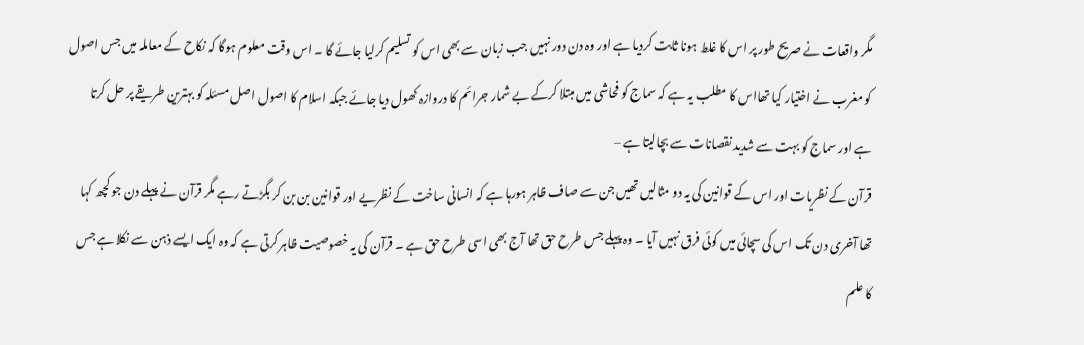مگر واقعات نے صریح طور پر اس کا غلط ہونا ثابت کردیا ہے اور وہ دن دور نہیں جب زبان سے بھی اس کو تسلیم کرلیا جائے گا ۔ اس وقت معلوم ہوگا کہ نکاح کے معاملہ میں جس اصول کو مغرب نے اختیار کیا تھااس کا مطلب یہ ہے کہ سماج کو فحاشی میں مبتلا کرکے بے شمار جرائم کا دروازہ کھول دیا جائے جبکہ اسلام کا اصول اصل مسئلہ کو بہترین طریقے پر حل کرتا ہے اور سماج کو بہت سے شدید نقصانات سے بچالیتا ہے –
قرآن کے نظریات اور اس کے قوانین کی یہ دو مثالیں تھیں جن سے صاف ظاہر ہورہا ہے کہ انسانی ساخت کے نظریے اور قوانین بن بن کر بگڑتے رہے مگر قرآن نے پہلے دن جو کچھ کہا تھا آخری دن تک اس کی سچائی میں کوئی فرق نہیں آیا ۔ وہ پہلے جس طرح حق تھا آج بھی اسی طرح حق ہے ۔ قرآن کی یہ خصوصیت ظاہر کرتی ہے کہ وہ ایک ایسے ذہن سے نکلا ہے جس کا علم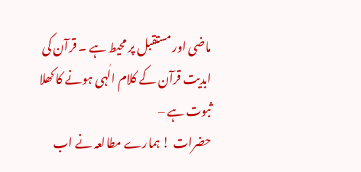ماضی اور مستقبل پر محیط ہے ۔ قرآن کی ابدیت قرآن کے کلام الٰہی ہونے کا کھلا ثبوت ہے –
حضرات ! ہمارے مطالعہ نے اب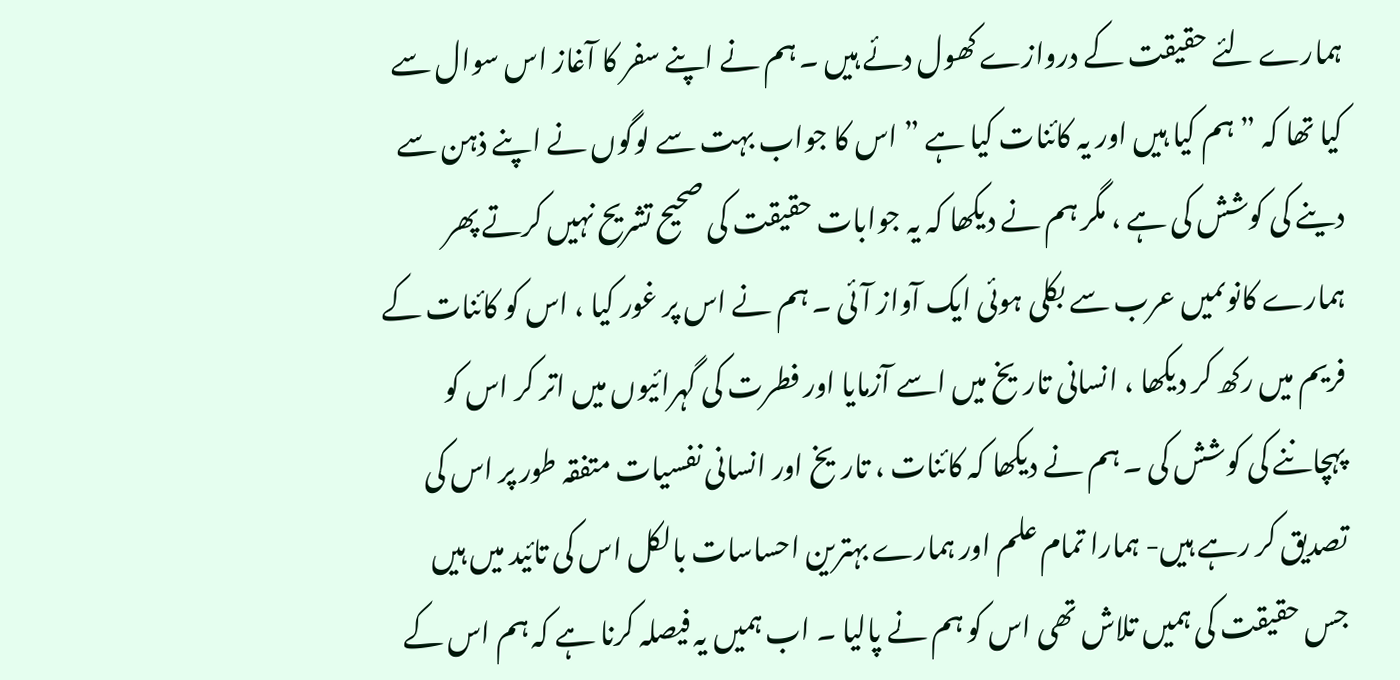ہمارے لئے حقیقت کے دروازے کھول دئے ہیں ۔ ہم نے اپنے سفر کا آغاز اس سوال سے کیا تھا کہ ” ہم کیا ہیں اور یہ کائنات کیا ہے ” اس کا جواب بہت سے لوگوں نے اپنے ذہن سے دینے کی کوشش کی ہے ، مگر ہم نے دیکھا کہ یہ جوابات حقیقت کی صحیح تشریح نہیں کرتے پھر ہمارے کانوںمیں عرب سے بکلی ہوئی ایک آواز آئی ۔ ہم نے اس پر غور کیا ، اس کو کائنات کے فریم میں رکھ کر دیکھا ، انسانی تاریخ میں اسے آزمایا اور فطرت کی گہرائیوں میں اتر کر اس کو پہچاننے کی کوشش کی ۔ ہم نے دیکھا کہ کائنات ، تاریخ اور انسانی نفسیات متفقہ طور پر اس کی تصدیق کر رہے ہیں- ہمارا تمام علم اور ہمارے بہترین احساسات بالکل اس کی تائید میں ہیں جس حقیقت کی ہمیں تلاش تھی اس کو ہم نے پالیا ۔ اب ہمیں یہ فیصلہ کرنا ہے کہ ہم اس کے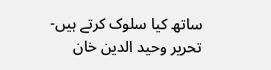ساتھ کیا سلوک کرتے ہیں-
تحریر وحید الدین خان